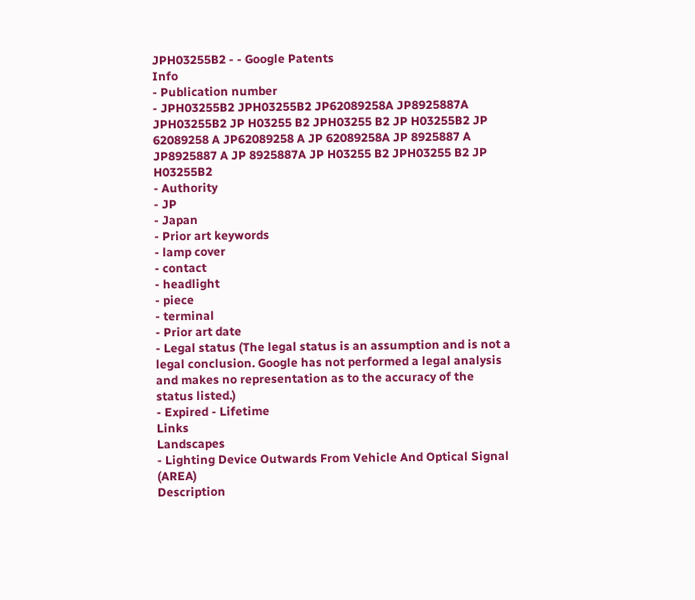JPH03255B2 - - Google Patents
Info
- Publication number
- JPH03255B2 JPH03255B2 JP62089258A JP8925887A JPH03255B2 JP H03255 B2 JPH03255 B2 JP H03255B2 JP 62089258 A JP62089258 A JP 62089258A JP 8925887 A JP8925887 A JP 8925887A JP H03255 B2 JPH03255 B2 JP H03255B2
- Authority
- JP
- Japan
- Prior art keywords
- lamp cover
- contact
- headlight
- piece
- terminal
- Prior art date
- Legal status (The legal status is an assumption and is not a legal conclusion. Google has not performed a legal analysis and makes no representation as to the accuracy of the status listed.)
- Expired - Lifetime
Links
Landscapes
- Lighting Device Outwards From Vehicle And Optical Signal (AREA)
Description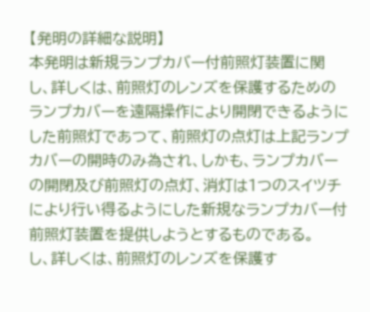【発明の詳細な説明】
本発明は新規ランプカバー付前照灯装置に関
し、詳しくは、前照灯のレンズを保護するための
ランプカバーを遠隔操作により開閉できるように
した前照灯であつて、前照灯の点灯は上記ランプ
カバーの開時のみ為され、しかも、ランプカバー
の開閉及び前照灯の点灯、消灯は1つのスイツチ
により行い得るようにした新規なランプカバー付
前照灯装置を提供しようとするものである。
し、詳しくは、前照灯のレンズを保護す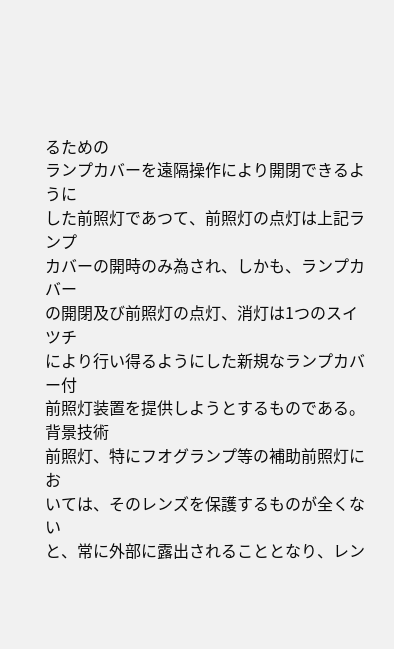るための
ランプカバーを遠隔操作により開閉できるように
した前照灯であつて、前照灯の点灯は上記ランプ
カバーの開時のみ為され、しかも、ランプカバー
の開閉及び前照灯の点灯、消灯は1つのスイツチ
により行い得るようにした新規なランプカバー付
前照灯装置を提供しようとするものである。
背景技術
前照灯、特にフオグランプ等の補助前照灯にお
いては、そのレンズを保護するものが全くない
と、常に外部に露出されることとなり、レン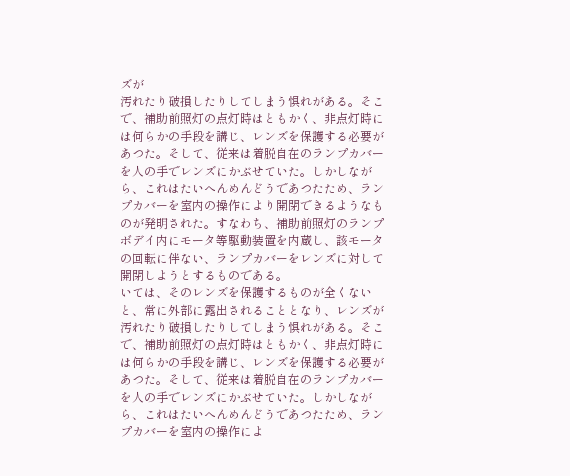ズが
汚れたり破損したりしてしまう惧れがある。そこ
で、補助前照灯の点灯時はともかく、非点灯時に
は何らかの手段を講じ、レンズを保護する必要が
あつた。そして、従来は着脱自在のランプカバー
を人の手でレンズにかぶせていた。しかしなが
ら、これはたいへんめんどうであつたため、ラン
プカバーを室内の操作により開閉できるようなも
のが発明された。すなわち、補助前照灯のランプ
ボデイ内にモータ等駆動装置を内蔵し、該モータ
の回転に伴ない、ランプカバーをレンズに対して
開閉しようとするものである。
いては、そのレンズを保護するものが全くない
と、常に外部に露出されることとなり、レンズが
汚れたり破損したりしてしまう惧れがある。そこ
で、補助前照灯の点灯時はともかく、非点灯時に
は何らかの手段を講じ、レンズを保護する必要が
あつた。そして、従来は着脱自在のランプカバー
を人の手でレンズにかぶせていた。しかしなが
ら、これはたいへんめんどうであつたため、ラン
プカバーを室内の操作によ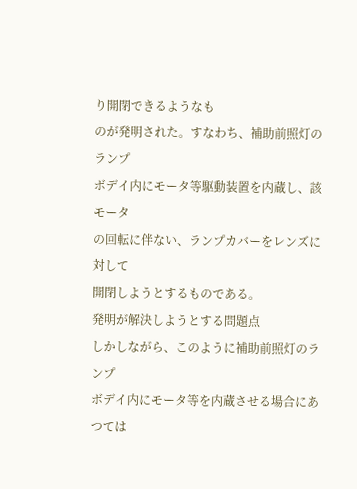り開閉できるようなも
のが発明された。すなわち、補助前照灯のランプ
ボデイ内にモータ等駆動装置を内蔵し、該モータ
の回転に伴ない、ランプカバーをレンズに対して
開閉しようとするものである。
発明が解決しようとする問題点
しかしながら、このように補助前照灯のランプ
ボデイ内にモータ等を内蔵させる場合にあつては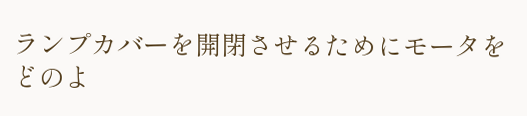ランプカバーを開閉させるためにモータをどのよ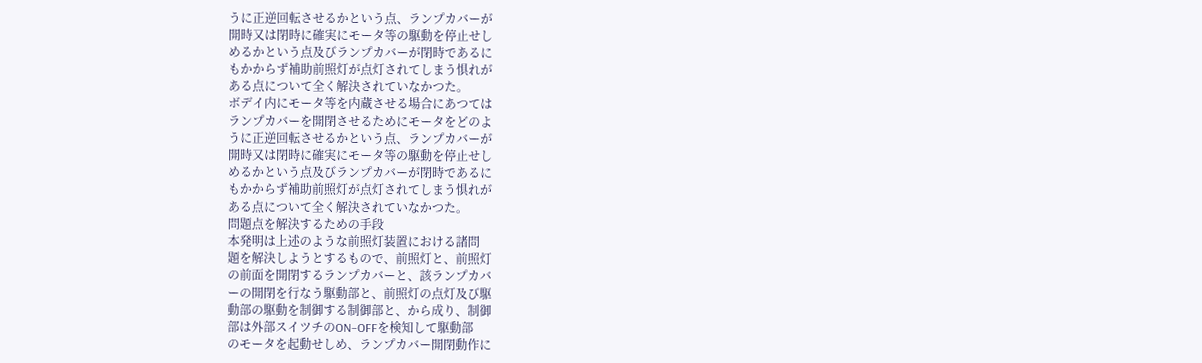うに正逆回転させるかという点、ランプカバーが
開時又は閉時に確実にモータ等の駆動を停止せし
めるかという点及びランプカバーが閉時であるに
もかからず補助前照灯が点灯されてしまう惧れが
ある点について全く解決されていなかつた。
ボデイ内にモータ等を内蔵させる場合にあつては
ランプカバーを開閉させるためにモータをどのよ
うに正逆回転させるかという点、ランプカバーが
開時又は閉時に確実にモータ等の駆動を停止せし
めるかという点及びランプカバーが閉時であるに
もかからず補助前照灯が点灯されてしまう惧れが
ある点について全く解決されていなかつた。
問題点を解決するための手段
本発明は上述のような前照灯装置における諸問
題を解決しようとするもので、前照灯と、前照灯
の前面を開閉するランプカバーと、該ランプカバ
ーの開閉を行なう駆動部と、前照灯の点灯及び駆
動部の駆動を制御する制御部と、から成り、制御
部は外部スイツチのON−OFFを検知して駆動部
のモータを起動せしめ、ランプカバー開閉動作に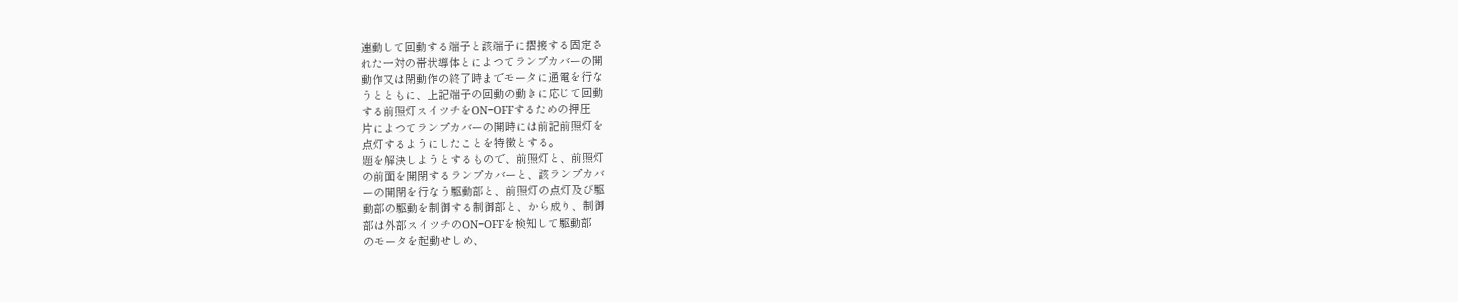連動して回動する端子と該端子に摺接する固定さ
れた一対の帯状導体とによつてランプカバーの開
動作又は閉動作の終了時までモータに通電を行な
うとともに、上記端子の回動の動きに応じて回動
する前照灯スイツチをON−OFFするための押圧
片によつてランプカバーの開時には前記前照灯を
点灯するようにしたことを特徴とする。
題を解決しようとするもので、前照灯と、前照灯
の前面を開閉するランプカバーと、該ランプカバ
ーの開閉を行なう駆動部と、前照灯の点灯及び駆
動部の駆動を制御する制御部と、から成り、制御
部は外部スイツチのON−OFFを検知して駆動部
のモータを起動せしめ、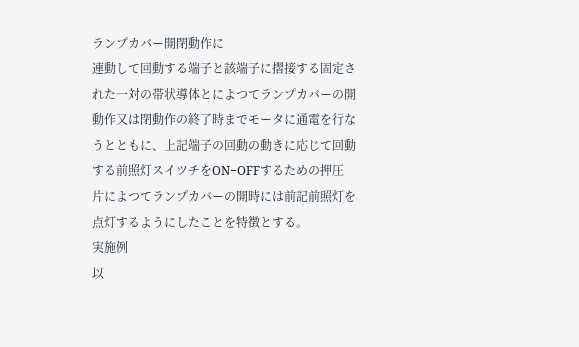ランプカバー開閉動作に
連動して回動する端子と該端子に摺接する固定さ
れた一対の帯状導体とによつてランプカバーの開
動作又は閉動作の終了時までモータに通電を行な
うとともに、上記端子の回動の動きに応じて回動
する前照灯スイツチをON−OFFするための押圧
片によつてランプカバーの開時には前記前照灯を
点灯するようにしたことを特徴とする。
実施例
以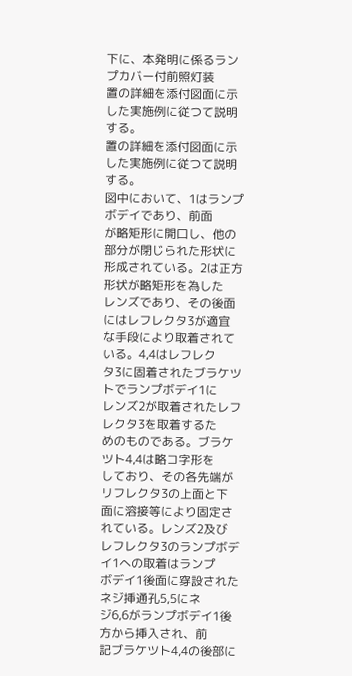下に、本発明に係るランプカバー付前照灯装
置の詳細を添付図面に示した実施例に従つて説明
する。
置の詳細を添付図面に示した実施例に従つて説明
する。
図中において、1はランプボデイであり、前面
が略矩形に開口し、他の部分が閉じられた形状に
形成されている。2は正方形状が略矩形を為した
レンズであり、その後面にはレフレクタ3が適宜
な手段により取着されている。4,4はレフレク
タ3に固着されたブラケツトでランプボデイ1に
レンズ2が取着されたレフレクタ3を取着するた
めのものである。ブラケツト4,4は略コ字形を
しており、その各先端がリフレクタ3の上面と下
面に溶接等により固定されている。レンズ2及び
レフレクタ3のランプボデイ1への取着はランプ
ボデイ1後面に穿設されたネジ挿通孔5,5にネ
ジ6,6がランプボデイ1後方から挿入され、前
記ブラケツト4,4の後部に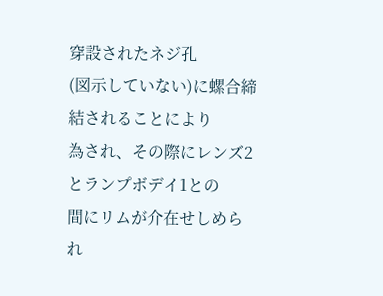穿設されたネジ孔
(図示していない)に螺合締結されることにより
為され、その際にレンズ2とランプボデイ1との
間にリムが介在せしめられ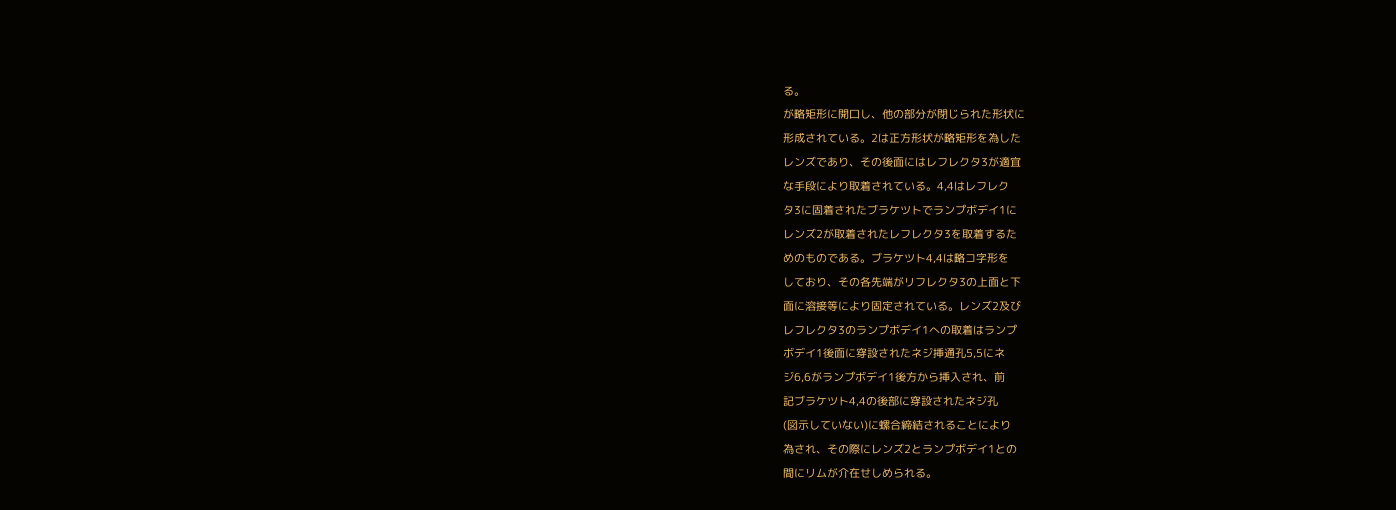る。
が略矩形に開口し、他の部分が閉じられた形状に
形成されている。2は正方形状が略矩形を為した
レンズであり、その後面にはレフレクタ3が適宜
な手段により取着されている。4,4はレフレク
タ3に固着されたブラケツトでランプボデイ1に
レンズ2が取着されたレフレクタ3を取着するた
めのものである。ブラケツト4,4は略コ字形を
しており、その各先端がリフレクタ3の上面と下
面に溶接等により固定されている。レンズ2及び
レフレクタ3のランプボデイ1への取着はランプ
ボデイ1後面に穿設されたネジ挿通孔5,5にネ
ジ6,6がランプボデイ1後方から挿入され、前
記ブラケツト4,4の後部に穿設されたネジ孔
(図示していない)に螺合締結されることにより
為され、その際にレンズ2とランプボデイ1との
間にリムが介在せしめられる。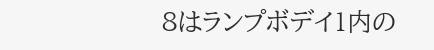8はランプボデイ1内の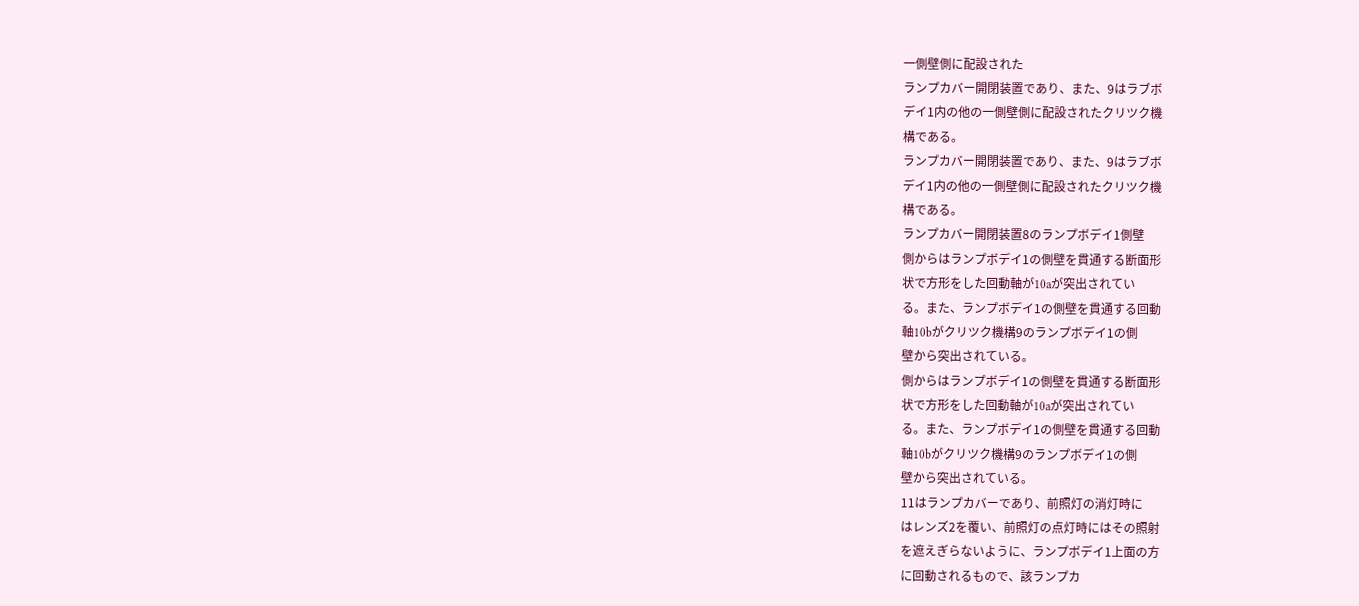一側壁側に配設された
ランプカバー開閉装置であり、また、9はラブボ
デイ1内の他の一側壁側に配設されたクリツク機
構である。
ランプカバー開閉装置であり、また、9はラブボ
デイ1内の他の一側壁側に配設されたクリツク機
構である。
ランプカバー開閉装置8のランプボデイ1側壁
側からはランプボデイ1の側壁を貫通する断面形
状で方形をした回動軸が10aが突出されてい
る。また、ランプボデイ1の側壁を貫通する回動
軸10bがクリツク機構9のランプボデイ1の側
壁から突出されている。
側からはランプボデイ1の側壁を貫通する断面形
状で方形をした回動軸が10aが突出されてい
る。また、ランプボデイ1の側壁を貫通する回動
軸10bがクリツク機構9のランプボデイ1の側
壁から突出されている。
11はランプカバーであり、前照灯の消灯時に
はレンズ2を覆い、前照灯の点灯時にはその照射
を遮えぎらないように、ランプボデイ1上面の方
に回動されるもので、該ランプカ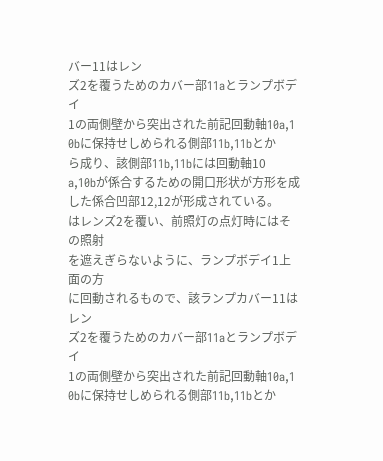バー11はレン
ズ2を覆うためのカバー部11aとランプボデイ
1の両側壁から突出された前記回動軸10a,1
0bに保持せしめられる側部11b,11bとか
ら成り、該側部11b,11bには回動軸10
a,10bが係合するための開口形状が方形を成
した係合凹部12,12が形成されている。
はレンズ2を覆い、前照灯の点灯時にはその照射
を遮えぎらないように、ランプボデイ1上面の方
に回動されるもので、該ランプカバー11はレン
ズ2を覆うためのカバー部11aとランプボデイ
1の両側壁から突出された前記回動軸10a,1
0bに保持せしめられる側部11b,11bとか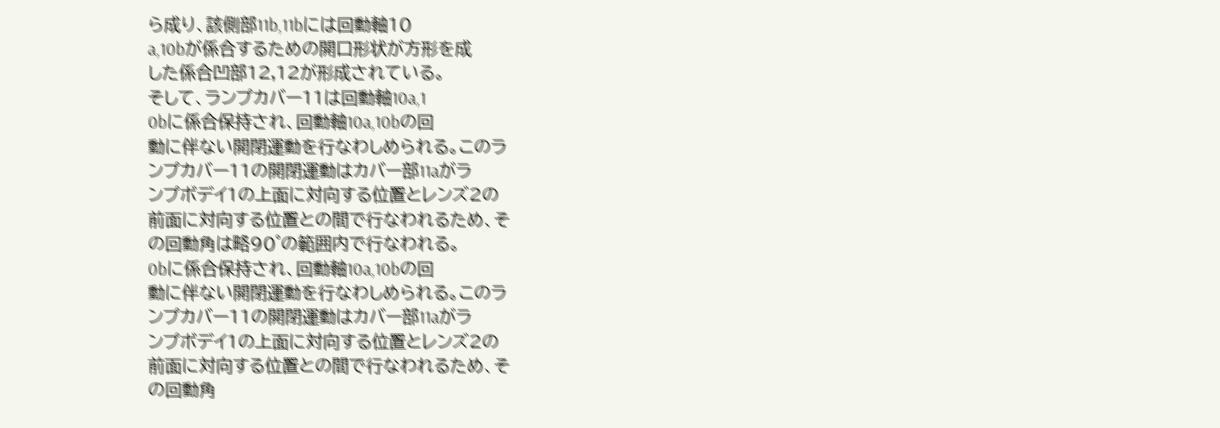ら成り、該側部11b,11bには回動軸10
a,10bが係合するための開口形状が方形を成
した係合凹部12,12が形成されている。
そして、ランプカバー11は回動軸10a,1
0bに係合保持され、回動軸10a,10bの回
動に伴ない開閉運動を行なわしめられる。このラ
ンプカバー11の開閉運動はカバー部11aがラ
ンプボデイ1の上面に対向する位置とレンズ2の
前面に対向する位置との間で行なわれるため、そ
の回動角は略90゜の範囲内で行なわれる。
0bに係合保持され、回動軸10a,10bの回
動に伴ない開閉運動を行なわしめられる。このラ
ンプカバー11の開閉運動はカバー部11aがラ
ンプボデイ1の上面に対向する位置とレンズ2の
前面に対向する位置との間で行なわれるため、そ
の回動角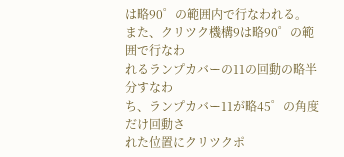は略90゜の範囲内で行なわれる。
また、クリツク機構9は略90゜の範囲で行なわ
れるランプカバーの11の回動の略半分すなわ
ち、ランプカバー11が略45゜の角度だけ回動さ
れた位置にクリツクポ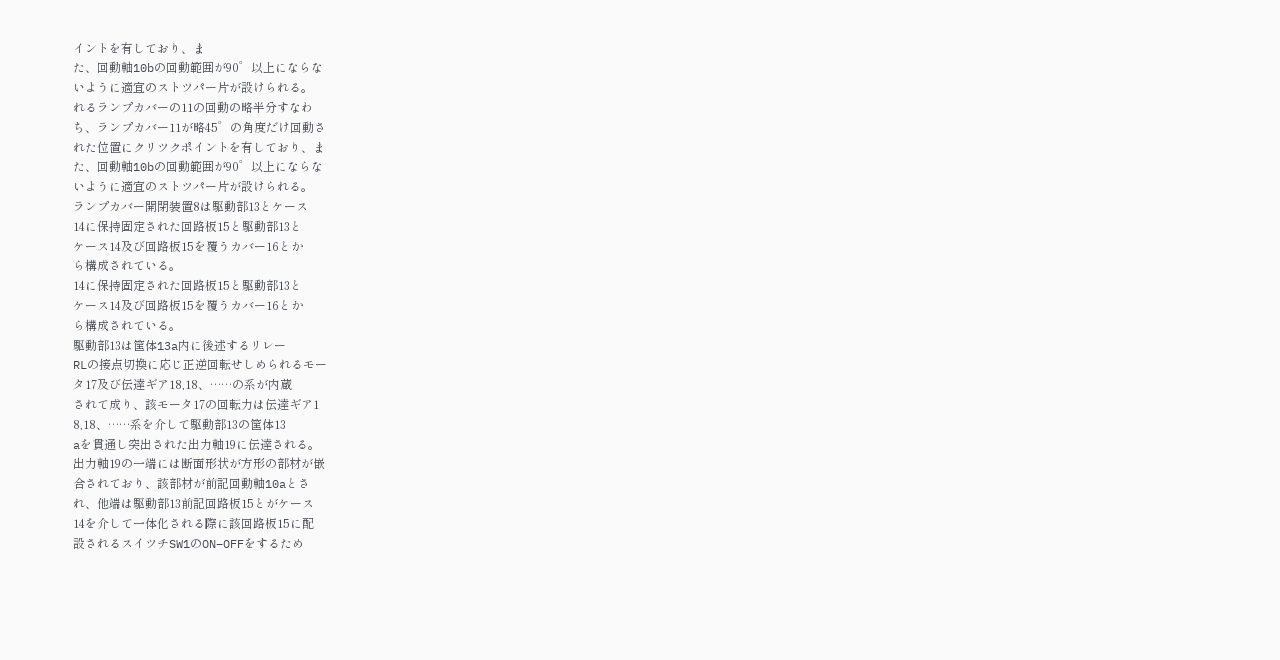イントを有しており、ま
た、回動軸10bの回動範囲が90゜以上にならな
いように適宜のストツパー片が設けられる。
れるランプカバーの11の回動の略半分すなわ
ち、ランプカバー11が略45゜の角度だけ回動さ
れた位置にクリツクポイントを有しており、ま
た、回動軸10bの回動範囲が90゜以上にならな
いように適宜のストツパー片が設けられる。
ランプカバー開閉装置8は駆動部13とケース
14に保持固定された回路板15と駆動部13と
ケース14及び回路板15を覆うカバー16とか
ら構成されている。
14に保持固定された回路板15と駆動部13と
ケース14及び回路板15を覆うカバー16とか
ら構成されている。
駆動部13は筐体13a内に後述するリレー
RLの接点切換に応じ正逆回転せしめられるモー
タ17及び伝達ギア18,18、……の系が内蔵
されて成り、該モータ17の回転力は伝達ギア1
8,18、……系を介して駆動部13の筐体13
aを貫通し突出された出力軸19に伝達される。
出力軸19の一端には断面形状が方形の部材が嵌
合されており、該部材が前記回動軸10aとさ
れ、他端は駆動部13前記回路板15とがケース
14を介して一体化される際に該回路板15に配
設されるスイツチSW1のON−OFFをするため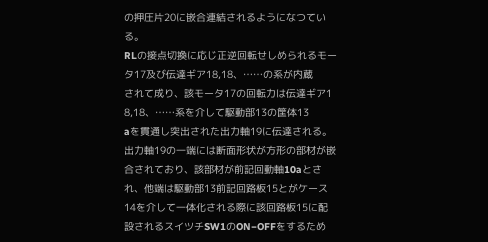の押圧片20に嵌合連結されるようになつてい
る。
RLの接点切換に応じ正逆回転せしめられるモー
タ17及び伝達ギア18,18、……の系が内蔵
されて成り、該モータ17の回転力は伝達ギア1
8,18、……系を介して駆動部13の筐体13
aを貫通し突出された出力軸19に伝達される。
出力軸19の一端には断面形状が方形の部材が嵌
合されており、該部材が前記回動軸10aとさ
れ、他端は駆動部13前記回路板15とがケース
14を介して一体化される際に該回路板15に配
設されるスイツチSW1のON−OFFをするため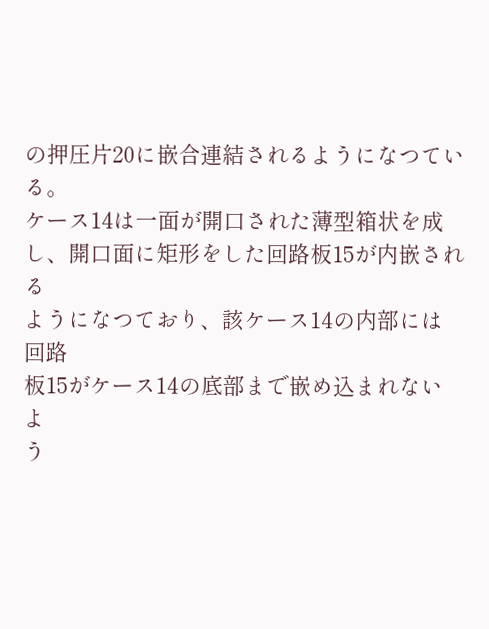の押圧片20に嵌合連結されるようになつてい
る。
ケース14は一面が開口された薄型箱状を成
し、開口面に矩形をした回路板15が内嵌される
ようになつており、該ケース14の内部には回路
板15がケース14の底部まで嵌め込まれないよ
う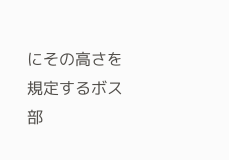にその高さを規定するボス部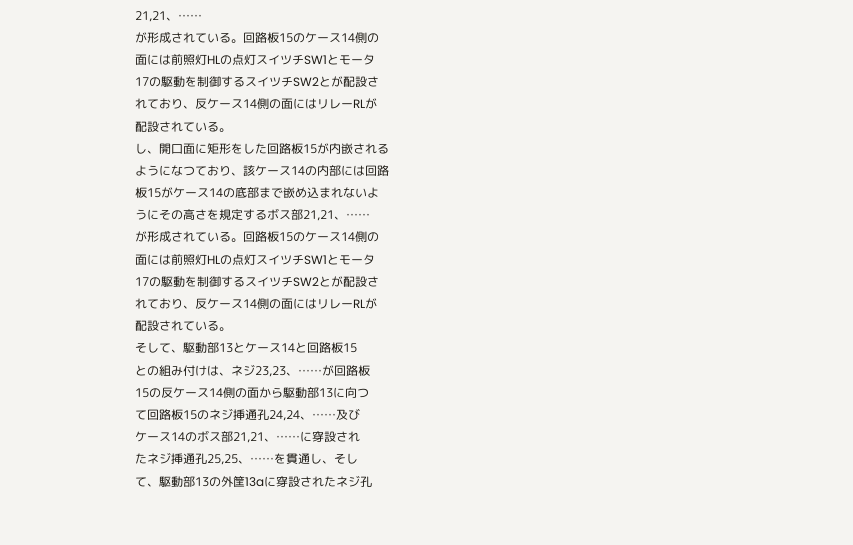21,21、……
が形成されている。回路板15のケース14側の
面には前照灯HLの点灯スイツチSW1とモータ
17の駆動を制御するスイツチSW2とが配設さ
れており、反ケース14側の面にはリレーRLが
配設されている。
し、開口面に矩形をした回路板15が内嵌される
ようになつており、該ケース14の内部には回路
板15がケース14の底部まで嵌め込まれないよ
うにその高さを規定するボス部21,21、……
が形成されている。回路板15のケース14側の
面には前照灯HLの点灯スイツチSW1とモータ
17の駆動を制御するスイツチSW2とが配設さ
れており、反ケース14側の面にはリレーRLが
配設されている。
そして、駆動部13とケース14と回路板15
との組み付けは、ネジ23,23、……が回路板
15の反ケース14側の面から駆動部13に向つ
て回路板15のネジ挿通孔24,24、……及び
ケース14のボス部21,21、……に穿設され
たネジ挿通孔25,25、……を貫通し、そし
て、駆動部13の外筐13aに穿設されたネジ孔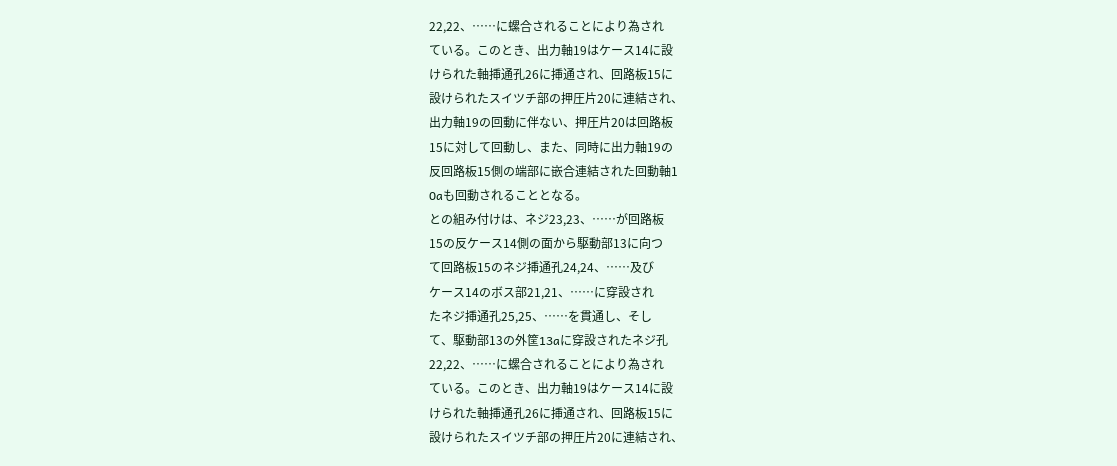22,22、……に螺合されることにより為され
ている。このとき、出力軸19はケース14に設
けられた軸挿通孔26に挿通され、回路板15に
設けられたスイツチ部の押圧片20に連結され、
出力軸19の回動に伴ない、押圧片20は回路板
15に対して回動し、また、同時に出力軸19の
反回路板15側の端部に嵌合連結された回動軸1
0aも回動されることとなる。
との組み付けは、ネジ23,23、……が回路板
15の反ケース14側の面から駆動部13に向つ
て回路板15のネジ挿通孔24,24、……及び
ケース14のボス部21,21、……に穿設され
たネジ挿通孔25,25、……を貫通し、そし
て、駆動部13の外筐13aに穿設されたネジ孔
22,22、……に螺合されることにより為され
ている。このとき、出力軸19はケース14に設
けられた軸挿通孔26に挿通され、回路板15に
設けられたスイツチ部の押圧片20に連結され、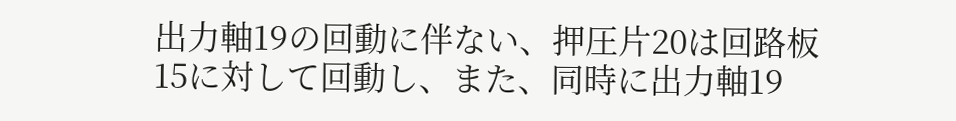出力軸19の回動に伴ない、押圧片20は回路板
15に対して回動し、また、同時に出力軸19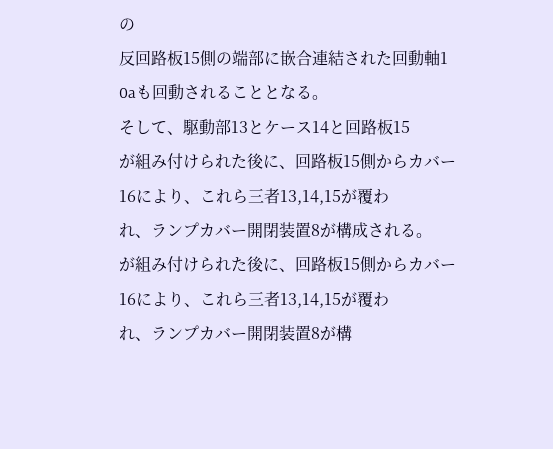の
反回路板15側の端部に嵌合連結された回動軸1
0aも回動されることとなる。
そして、駆動部13とケース14と回路板15
が組み付けられた後に、回路板15側からカバー
16により、これら三者13,14,15が覆わ
れ、ランプカバー開閉装置8が構成される。
が組み付けられた後に、回路板15側からカバー
16により、これら三者13,14,15が覆わ
れ、ランプカバー開閉装置8が構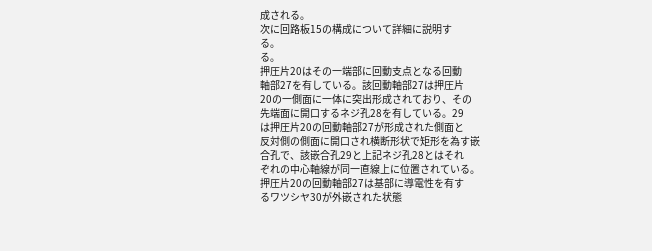成される。
次に回路板15の構成について詳細に説明す
る。
る。
押圧片20はその一端部に回動支点となる回動
軸部27を有している。該回動軸部27は押圧片
20の一側面に一体に突出形成されており、その
先端面に開口するネジ孔28を有している。29
は押圧片20の回動軸部27が形成された側面と
反対側の側面に開口され横断形状で矩形を為す嵌
合孔で、該嵌合孔29と上記ネジ孔28とはそれ
ぞれの中心軸線が同一直線上に位置されている。
押圧片20の回動軸部27は基部に導電性を有す
るワツシヤ30が外嵌された状態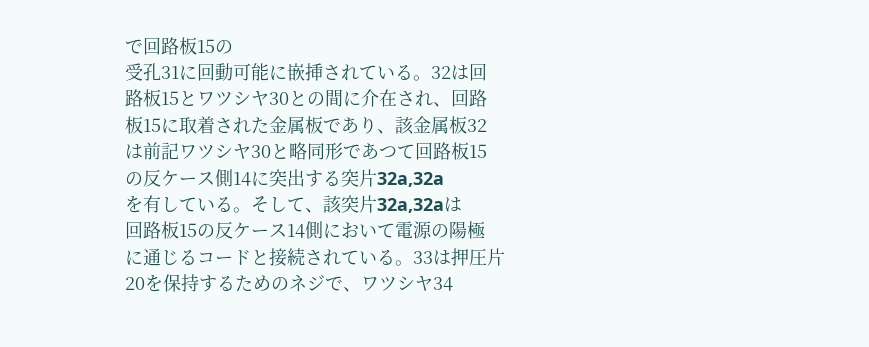で回路板15の
受孔31に回動可能に嵌挿されている。32は回
路板15とワツシヤ30との間に介在され、回路
板15に取着された金属板であり、該金属板32
は前記ワツシヤ30と略同形であつて回路板15
の反ケース側14に突出する突片32a,32a
を有している。そして、該突片32a,32aは
回路板15の反ケース14側において電源の陽極
に通じるコードと接続されている。33は押圧片
20を保持するためのネジで、ワツシヤ34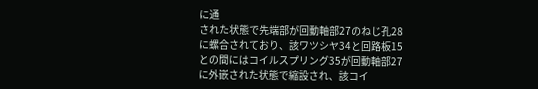に通
された状態で先端部が回動軸部27のねじ孔28
に螺合されており、該ワツシヤ34と回路板15
との間にはコイルスプリング35が回動軸部27
に外嵌された状態で縮設され、該コイ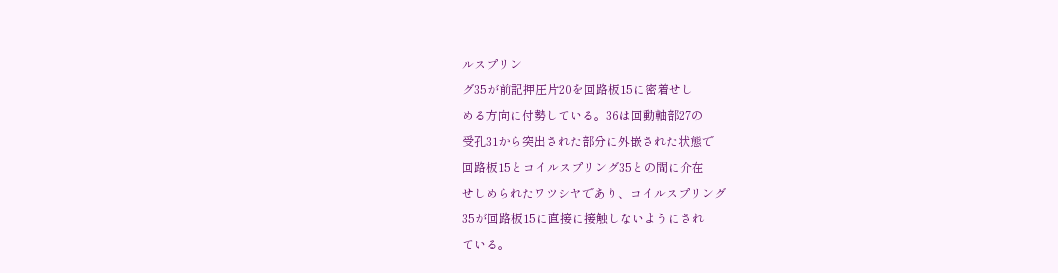ルスプリン
グ35が前記押圧片20を回路板15に密着せし
める方向に付勢している。36は回動軸部27の
受孔31から突出された部分に外嵌された状態で
回路板15とコイルスプリング35との間に介在
せしめられたワツシヤであり、コイルスプリング
35が回路板15に直接に接触しないようにされ
ている。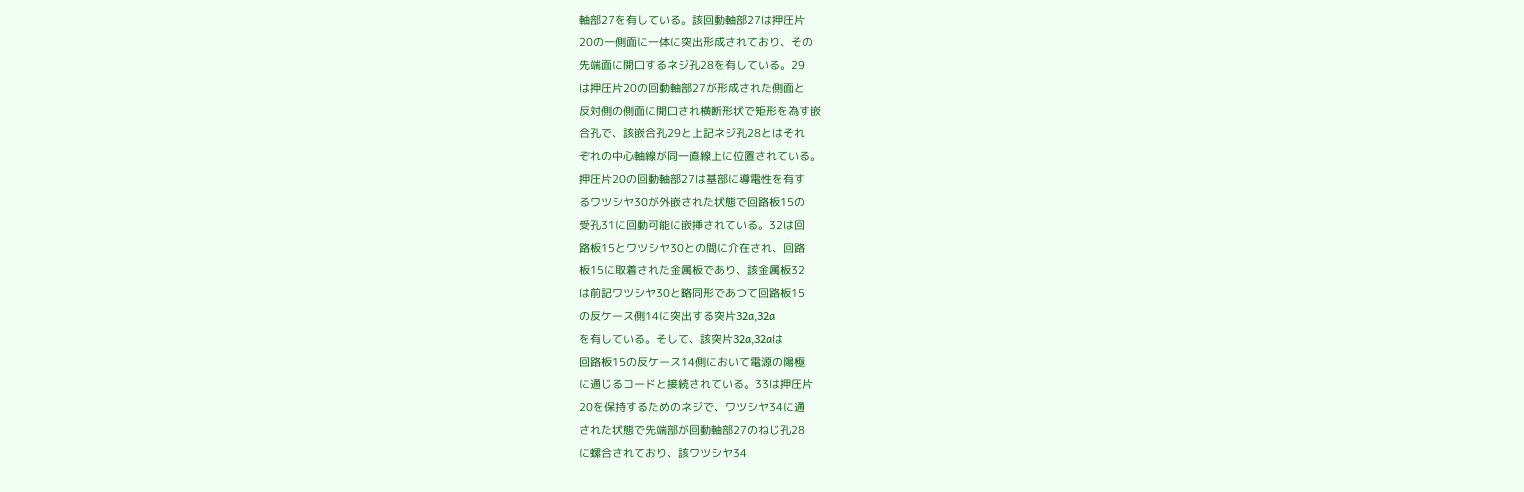軸部27を有している。該回動軸部27は押圧片
20の一側面に一体に突出形成されており、その
先端面に開口するネジ孔28を有している。29
は押圧片20の回動軸部27が形成された側面と
反対側の側面に開口され横断形状で矩形を為す嵌
合孔で、該嵌合孔29と上記ネジ孔28とはそれ
ぞれの中心軸線が同一直線上に位置されている。
押圧片20の回動軸部27は基部に導電性を有す
るワツシヤ30が外嵌された状態で回路板15の
受孔31に回動可能に嵌挿されている。32は回
路板15とワツシヤ30との間に介在され、回路
板15に取着された金属板であり、該金属板32
は前記ワツシヤ30と略同形であつて回路板15
の反ケース側14に突出する突片32a,32a
を有している。そして、該突片32a,32aは
回路板15の反ケース14側において電源の陽極
に通じるコードと接続されている。33は押圧片
20を保持するためのネジで、ワツシヤ34に通
された状態で先端部が回動軸部27のねじ孔28
に螺合されており、該ワツシヤ34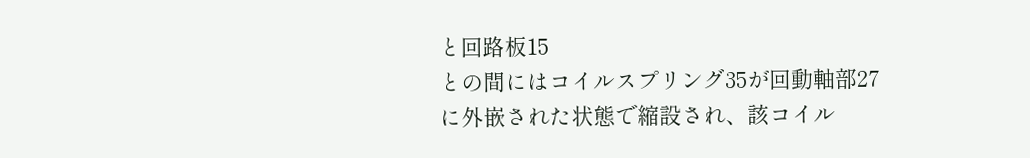と回路板15
との間にはコイルスプリング35が回動軸部27
に外嵌された状態で縮設され、該コイル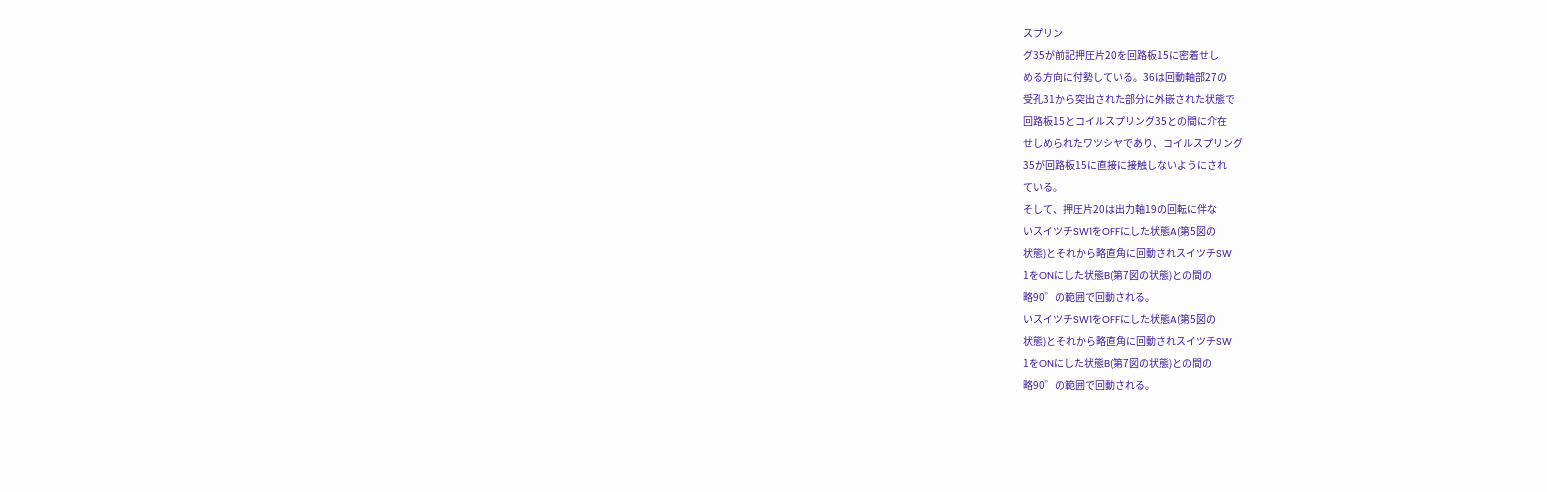スプリン
グ35が前記押圧片20を回路板15に密着せし
める方向に付勢している。36は回動軸部27の
受孔31から突出された部分に外嵌された状態で
回路板15とコイルスプリング35との間に介在
せしめられたワツシヤであり、コイルスプリング
35が回路板15に直接に接触しないようにされ
ている。
そして、押圧片20は出力軸19の回転に伴な
いスイツチSW1をOFFにした状態A(第5図の
状態)とそれから略直角に回動されスイツチSW
1をONにした状態B(第7図の状態)との間の
略90゜の範囲で回動される。
いスイツチSW1をOFFにした状態A(第5図の
状態)とそれから略直角に回動されスイツチSW
1をONにした状態B(第7図の状態)との間の
略90゜の範囲で回動される。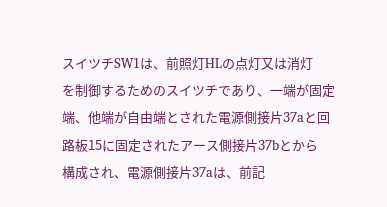スイツチSW1は、前照灯HLの点灯又は消灯
を制御するためのスイツチであり、一端が固定
端、他端が自由端とされた電源側接片37aと回
路板15に固定されたアース側接片37bとから
構成され、電源側接片37aは、前記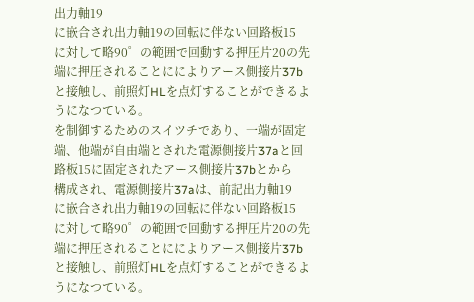出力軸19
に嵌合され出力軸19の回転に伴ない回路板15
に対して略90゜の範囲で回動する押圧片20の先
端に押圧されることにによりアース側接片37b
と接触し、前照灯HLを点灯することができるよ
うになつている。
を制御するためのスイツチであり、一端が固定
端、他端が自由端とされた電源側接片37aと回
路板15に固定されたアース側接片37bとから
構成され、電源側接片37aは、前記出力軸19
に嵌合され出力軸19の回転に伴ない回路板15
に対して略90゜の範囲で回動する押圧片20の先
端に押圧されることにによりアース側接片37b
と接触し、前照灯HLを点灯することができるよ
うになつている。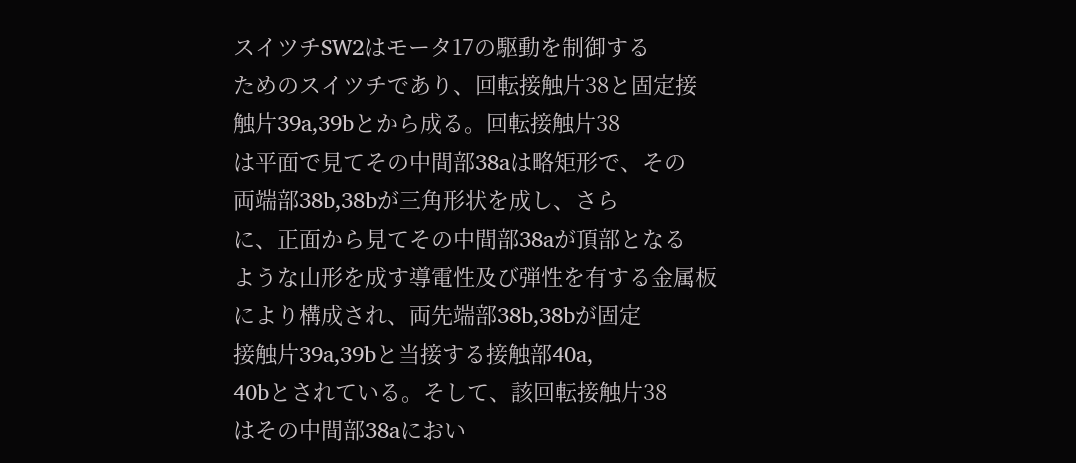スイツチSW2はモータ17の駆動を制御する
ためのスイツチであり、回転接触片38と固定接
触片39a,39bとから成る。回転接触片38
は平面で見てその中間部38aは略矩形で、その
両端部38b,38bが三角形状を成し、さら
に、正面から見てその中間部38aが頂部となる
ような山形を成す導電性及び弾性を有する金属板
により構成され、両先端部38b,38bが固定
接触片39a,39bと当接する接触部40a,
40bとされている。そして、該回転接触片38
はその中間部38aにおい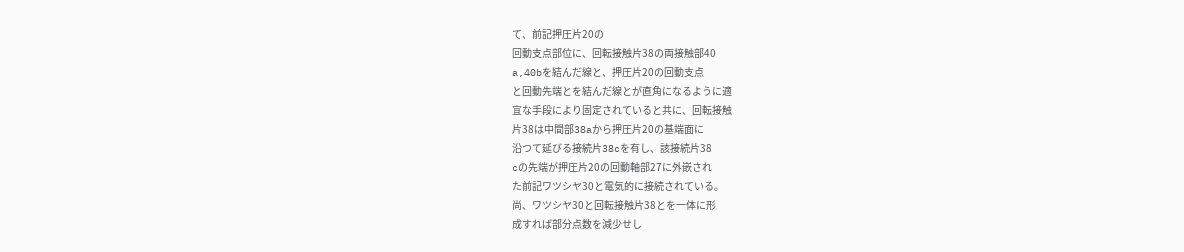て、前記押圧片20の
回動支点部位に、回転接触片38の両接触部40
a,40bを結んだ線と、押圧片20の回動支点
と回動先端とを結んだ線とが直角になるように適
宜な手段により固定されていると共に、回転接触
片38は中間部38aから押圧片20の基端面に
沿つて延びる接続片38cを有し、該接続片38
cの先端が押圧片20の回動軸部27に外嵌され
た前記ワツシヤ30と電気的に接続されている。
尚、ワツシヤ30と回転接触片38とを一体に形
成すれば部分点数を減少せし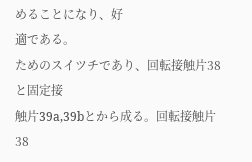めることになり、好
適である。
ためのスイツチであり、回転接触片38と固定接
触片39a,39bとから成る。回転接触片38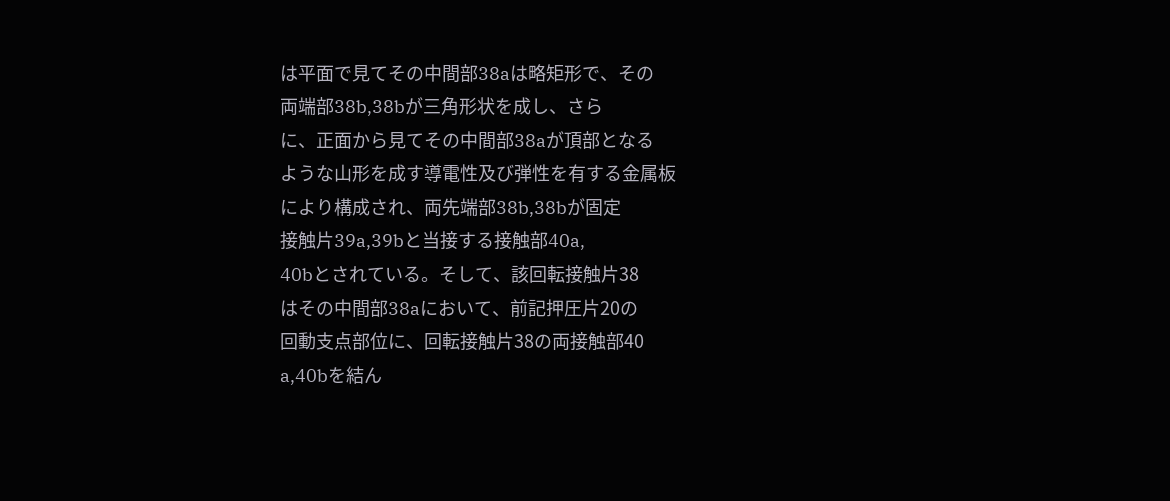は平面で見てその中間部38aは略矩形で、その
両端部38b,38bが三角形状を成し、さら
に、正面から見てその中間部38aが頂部となる
ような山形を成す導電性及び弾性を有する金属板
により構成され、両先端部38b,38bが固定
接触片39a,39bと当接する接触部40a,
40bとされている。そして、該回転接触片38
はその中間部38aにおいて、前記押圧片20の
回動支点部位に、回転接触片38の両接触部40
a,40bを結ん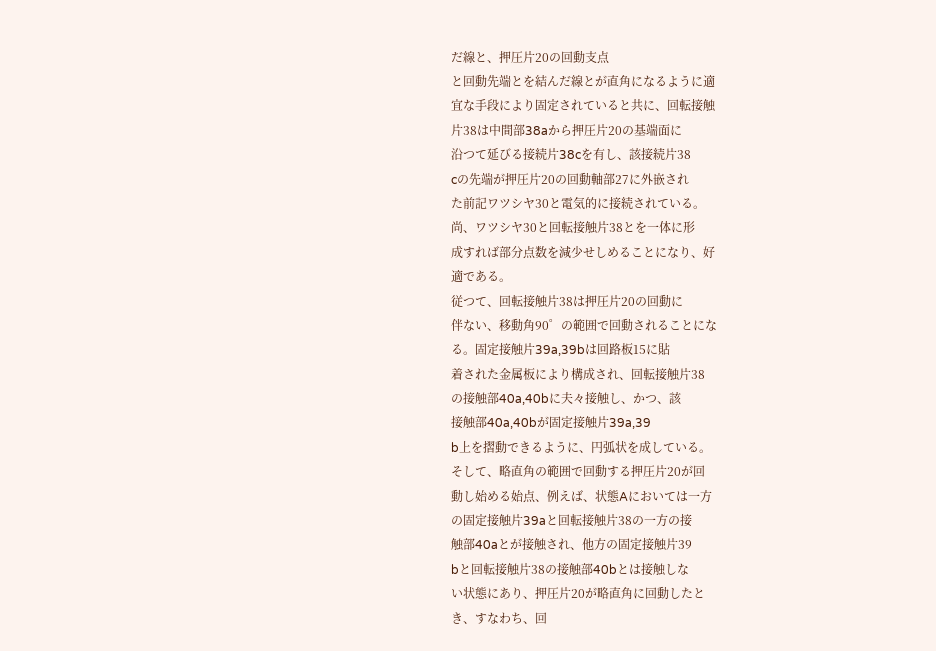だ線と、押圧片20の回動支点
と回動先端とを結んだ線とが直角になるように適
宜な手段により固定されていると共に、回転接触
片38は中間部38aから押圧片20の基端面に
沿つて延びる接続片38cを有し、該接続片38
cの先端が押圧片20の回動軸部27に外嵌され
た前記ワツシヤ30と電気的に接続されている。
尚、ワツシヤ30と回転接触片38とを一体に形
成すれば部分点数を減少せしめることになり、好
適である。
従つて、回転接触片38は押圧片20の回動に
伴ない、移動角90゜の範囲で回動されることにな
る。固定接触片39a,39bは回路板15に貼
着された金属板により構成され、回転接触片38
の接触部40a,40bに夫々接触し、かつ、該
接触部40a,40bが固定接触片39a,39
b上を摺動できるように、円弧状を成している。
そして、略直角の範囲で回動する押圧片20が回
動し始める始点、例えば、状態Aにおいては一方
の固定接触片39aと回転接触片38の一方の接
触部40aとが接触され、他方の固定接触片39
bと回転接触片38の接触部40bとは接触しな
い状態にあり、押圧片20が略直角に回動したと
き、すなわち、回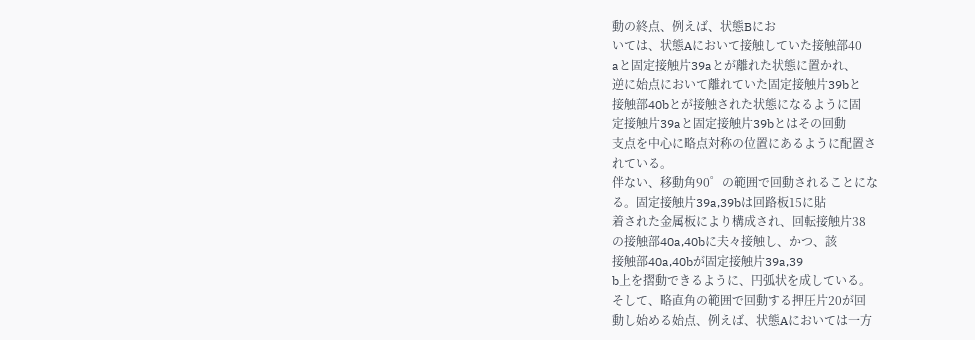動の終点、例えば、状態Bにお
いては、状態Aにおいて接触していた接触部40
aと固定接触片39aとが離れた状態に置かれ、
逆に始点において離れていた固定接触片39bと
接触部40bとが接触された状態になるように固
定接触片39aと固定接触片39bとはその回動
支点を中心に略点対称の位置にあるように配置さ
れている。
伴ない、移動角90゜の範囲で回動されることにな
る。固定接触片39a,39bは回路板15に貼
着された金属板により構成され、回転接触片38
の接触部40a,40bに夫々接触し、かつ、該
接触部40a,40bが固定接触片39a,39
b上を摺動できるように、円弧状を成している。
そして、略直角の範囲で回動する押圧片20が回
動し始める始点、例えば、状態Aにおいては一方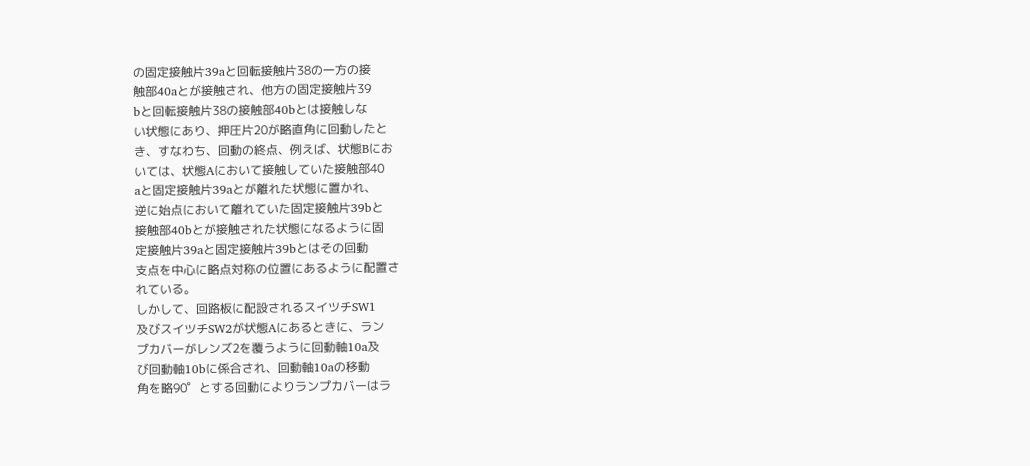の固定接触片39aと回転接触片38の一方の接
触部40aとが接触され、他方の固定接触片39
bと回転接触片38の接触部40bとは接触しな
い状態にあり、押圧片20が略直角に回動したと
き、すなわち、回動の終点、例えば、状態Bにお
いては、状態Aにおいて接触していた接触部40
aと固定接触片39aとが離れた状態に置かれ、
逆に始点において離れていた固定接触片39bと
接触部40bとが接触された状態になるように固
定接触片39aと固定接触片39bとはその回動
支点を中心に略点対称の位置にあるように配置さ
れている。
しかして、回路板に配設されるスイツチSW1
及びスイツチSW2が状態Aにあるときに、ラン
プカバーがレンズ2を覆うように回動軸10a及
び回動軸10bに係合され、回動軸10aの移動
角を略90゜とする回動によりランプカバーはラ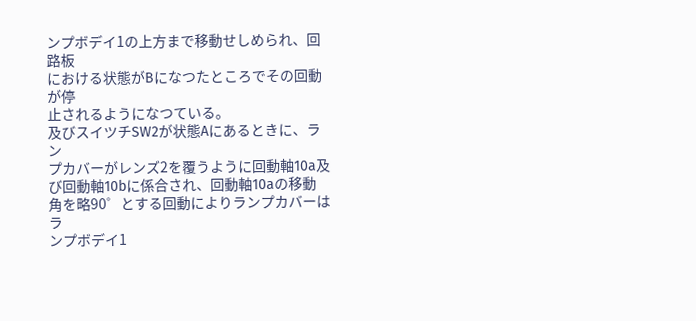ンプボデイ1の上方まで移動せしめられ、回路板
における状態がBになつたところでその回動が停
止されるようになつている。
及びスイツチSW2が状態Aにあるときに、ラン
プカバーがレンズ2を覆うように回動軸10a及
び回動軸10bに係合され、回動軸10aの移動
角を略90゜とする回動によりランプカバーはラ
ンプボデイ1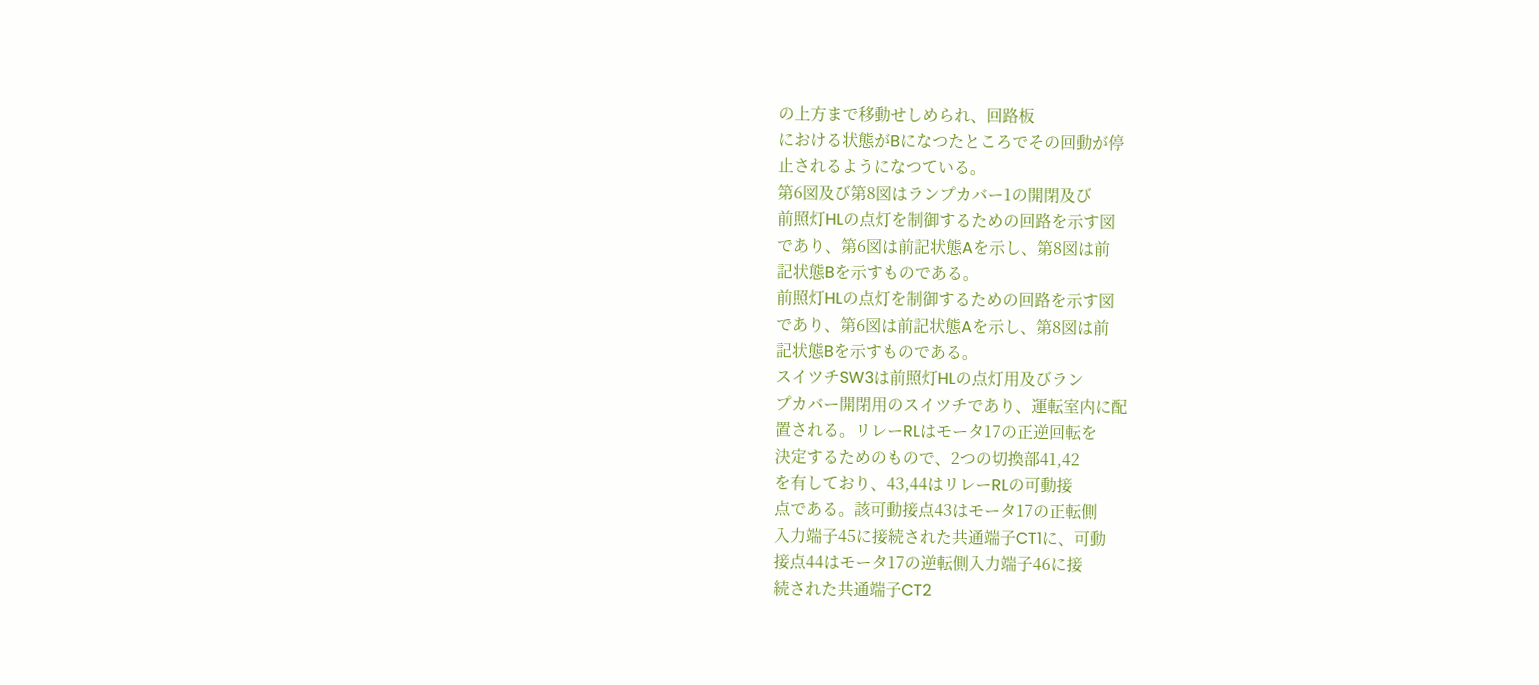の上方まで移動せしめられ、回路板
における状態がBになつたところでその回動が停
止されるようになつている。
第6図及び第8図はランプカバー1の開閉及び
前照灯HLの点灯を制御するための回路を示す図
であり、第6図は前記状態Aを示し、第8図は前
記状態Bを示すものである。
前照灯HLの点灯を制御するための回路を示す図
であり、第6図は前記状態Aを示し、第8図は前
記状態Bを示すものである。
スイツチSW3は前照灯HLの点灯用及びラン
プカバー開閉用のスイツチであり、運転室内に配
置される。リレーRLはモータ17の正逆回転を
決定するためのもので、2つの切換部41,42
を有しており、43,44はリレーRLの可動接
点である。該可動接点43はモータ17の正転側
入力端子45に接続された共通端子CT1に、可動
接点44はモータ17の逆転側入力端子46に接
続された共通端子CT2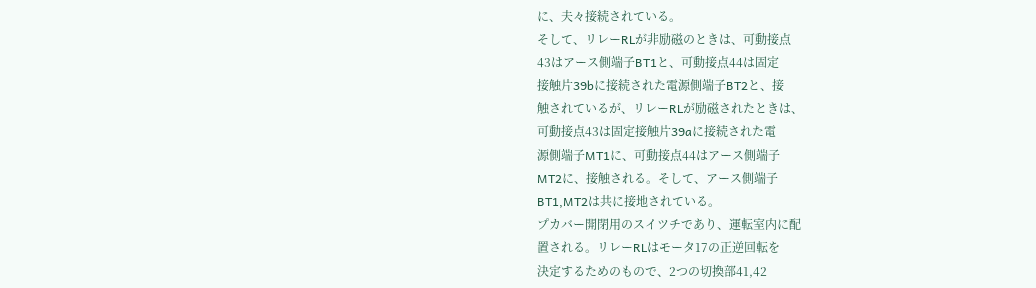に、夫々接続されている。
そして、リレーRLが非励磁のときは、可動接点
43はアース側端子BT1と、可動接点44は固定
接触片39bに接続された電源側端子BT2と、接
触されているが、リレーRLが励磁されたときは、
可動接点43は固定接触片39aに接続された電
源側端子MT1に、可動接点44はアース側端子
MT2に、接触される。そして、アース側端子
BT1,MT2は共に接地されている。
プカバー開閉用のスイツチであり、運転室内に配
置される。リレーRLはモータ17の正逆回転を
決定するためのもので、2つの切換部41,42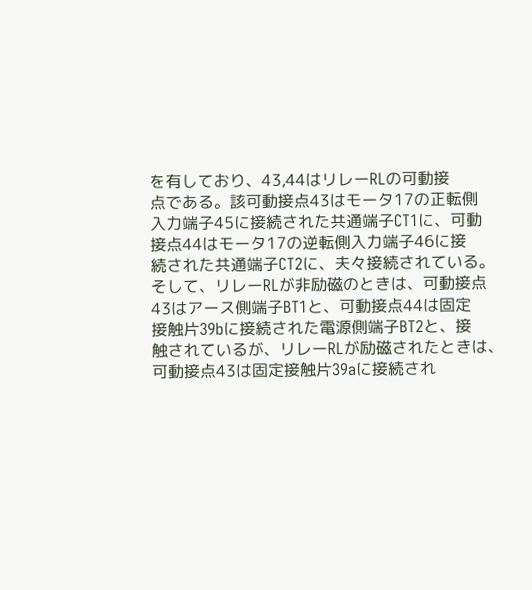を有しており、43,44はリレーRLの可動接
点である。該可動接点43はモータ17の正転側
入力端子45に接続された共通端子CT1に、可動
接点44はモータ17の逆転側入力端子46に接
続された共通端子CT2に、夫々接続されている。
そして、リレーRLが非励磁のときは、可動接点
43はアース側端子BT1と、可動接点44は固定
接触片39bに接続された電源側端子BT2と、接
触されているが、リレーRLが励磁されたときは、
可動接点43は固定接触片39aに接続され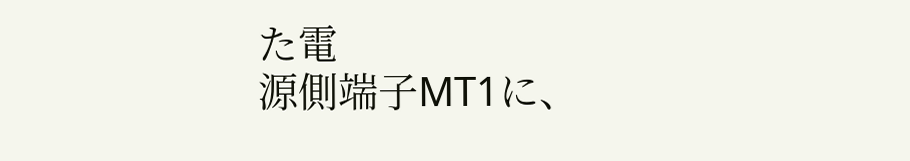た電
源側端子MT1に、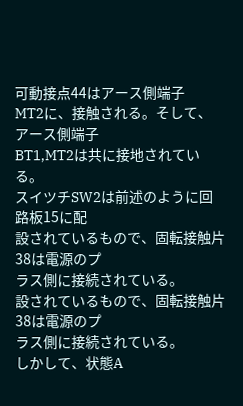可動接点44はアース側端子
MT2に、接触される。そして、アース側端子
BT1,MT2は共に接地されている。
スイツチSW2は前述のように回路板15に配
設されているもので、固転接触片38は電源のプ
ラス側に接続されている。
設されているもので、固転接触片38は電源のプ
ラス側に接続されている。
しかして、状態A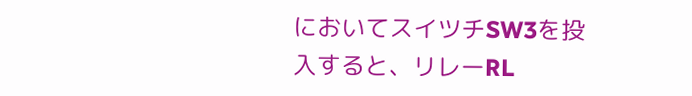においてスイツチSW3を投
入すると、リレーRL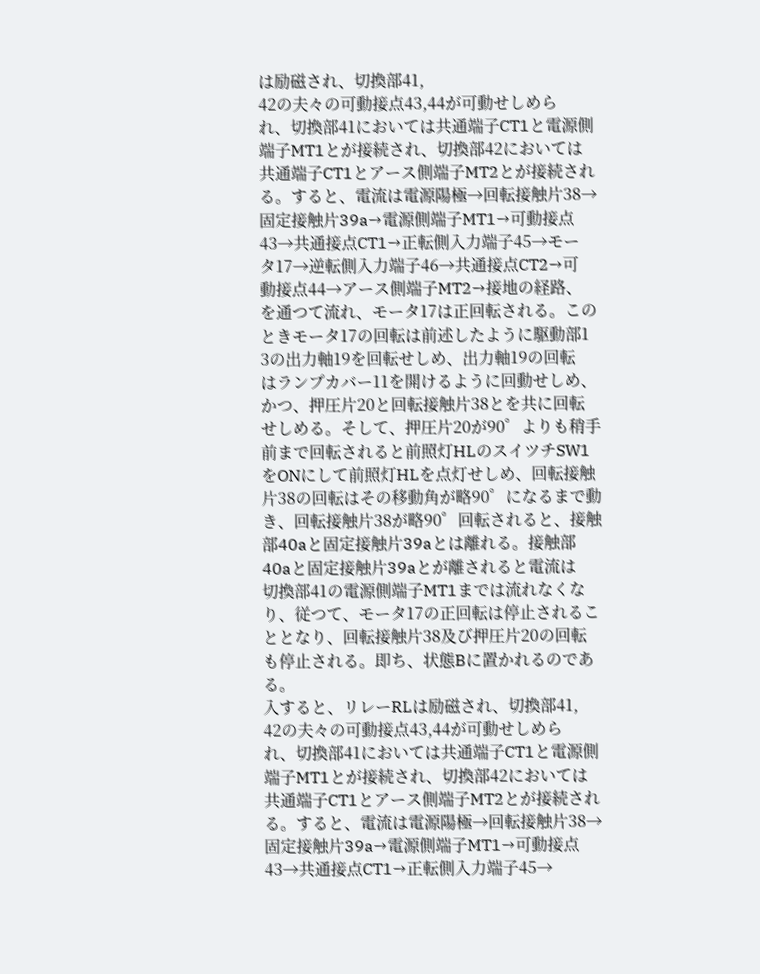は励磁され、切換部41,
42の夫々の可動接点43,44が可動せしめら
れ、切換部41においては共通端子CT1と電源側
端子MT1とが接続され、切換部42においては
共通端子CT1とアース側端子MT2とが接続され
る。すると、電流は電源陽極→回転接触片38→
固定接触片39a→電源側端子MT1→可動接点
43→共通接点CT1→正転側入力端子45→モー
タ17→逆転側入力端子46→共通接点CT2→可
動接点44→アース側端子MT2→接地の経路、
を通つて流れ、モータ17は正回転される。この
ときモータ17の回転は前述したように駆動部1
3の出力軸19を回転せしめ、出力軸19の回転
はランプカバー11を開けるように回動せしめ、
かつ、押圧片20と回転接触片38とを共に回転
せしめる。そして、押圧片20が90゜よりも稍手
前まで回転されると前照灯HLのスイツチSW1
をONにして前照灯HLを点灯せしめ、回転接触
片38の回転はその移動角が略90゜になるまで動
き、回転接触片38が略90゜回転されると、接触
部40aと固定接触片39aとは離れる。接触部
40aと固定接触片39aとが離されると電流は
切換部41の電源側端子MT1までは流れなくな
り、従つて、モータ17の正回転は停止されるこ
ととなり、回転接触片38及び押圧片20の回転
も停止される。即ち、状態Bに置かれるのであ
る。
入すると、リレーRLは励磁され、切換部41,
42の夫々の可動接点43,44が可動せしめら
れ、切換部41においては共通端子CT1と電源側
端子MT1とが接続され、切換部42においては
共通端子CT1とアース側端子MT2とが接続され
る。すると、電流は電源陽極→回転接触片38→
固定接触片39a→電源側端子MT1→可動接点
43→共通接点CT1→正転側入力端子45→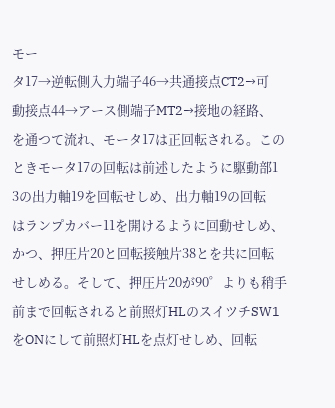モー
タ17→逆転側入力端子46→共通接点CT2→可
動接点44→アース側端子MT2→接地の経路、
を通つて流れ、モータ17は正回転される。この
ときモータ17の回転は前述したように駆動部1
3の出力軸19を回転せしめ、出力軸19の回転
はランプカバー11を開けるように回動せしめ、
かつ、押圧片20と回転接触片38とを共に回転
せしめる。そして、押圧片20が90゜よりも稍手
前まで回転されると前照灯HLのスイツチSW1
をONにして前照灯HLを点灯せしめ、回転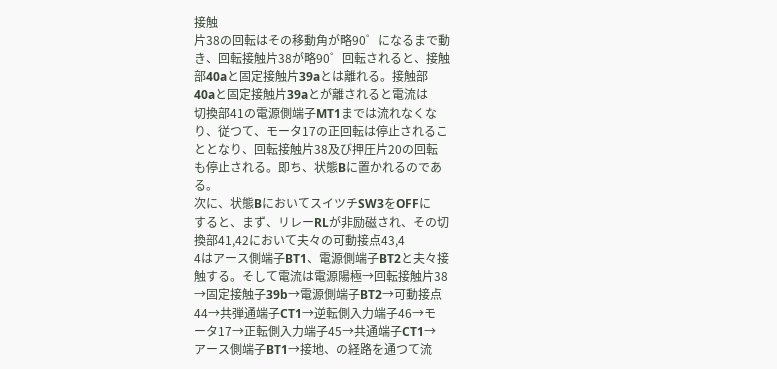接触
片38の回転はその移動角が略90゜になるまで動
き、回転接触片38が略90゜回転されると、接触
部40aと固定接触片39aとは離れる。接触部
40aと固定接触片39aとが離されると電流は
切換部41の電源側端子MT1までは流れなくな
り、従つて、モータ17の正回転は停止されるこ
ととなり、回転接触片38及び押圧片20の回転
も停止される。即ち、状態Bに置かれるのであ
る。
次に、状態BにおいてスイツチSW3をOFFに
すると、まず、リレーRLが非励磁され、その切
換部41,42において夫々の可動接点43,4
4はアース側端子BT1、電源側端子BT2と夫々接
触する。そして電流は電源陽極→回転接触片38
→固定接触子39b→電源側端子BT2→可動接点
44→共弾通端子CT1→逆転側入力端子46→モ
ータ17→正転側入力端子45→共通端子CT1→
アース側端子BT1→接地、の経路を通つて流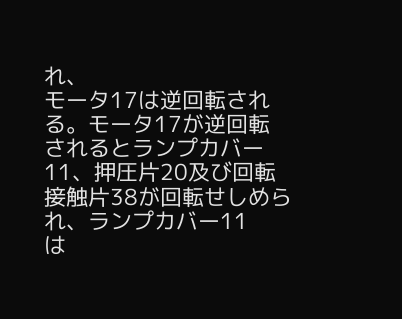れ、
モータ17は逆回転される。モータ17が逆回転
されるとランプカバー11、押圧片20及び回転
接触片38が回転せしめられ、ランプカバー11
は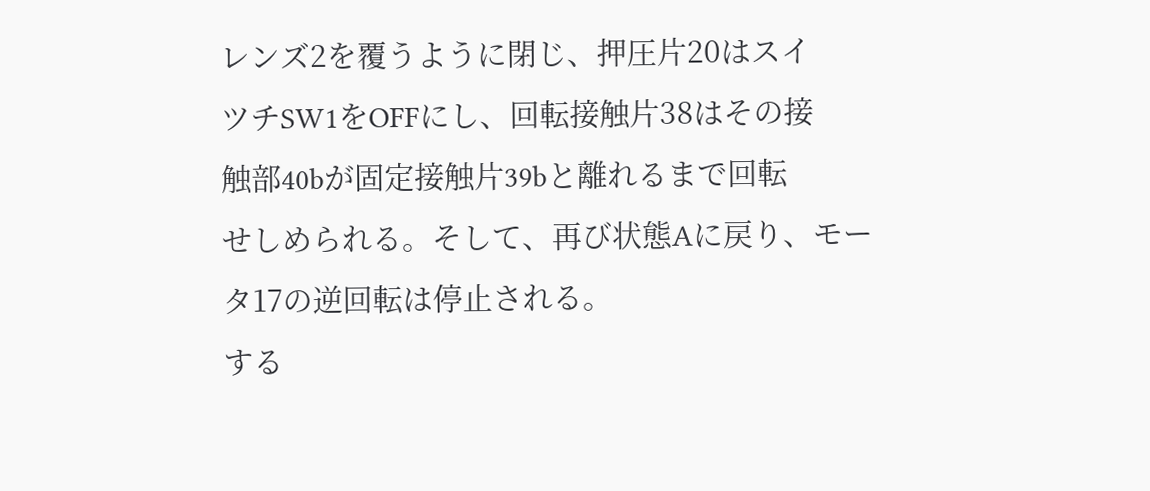レンズ2を覆うように閉じ、押圧片20はスイ
ツチSW1をOFFにし、回転接触片38はその接
触部40bが固定接触片39bと離れるまで回転
せしめられる。そして、再び状態Aに戻り、モー
タ17の逆回転は停止される。
する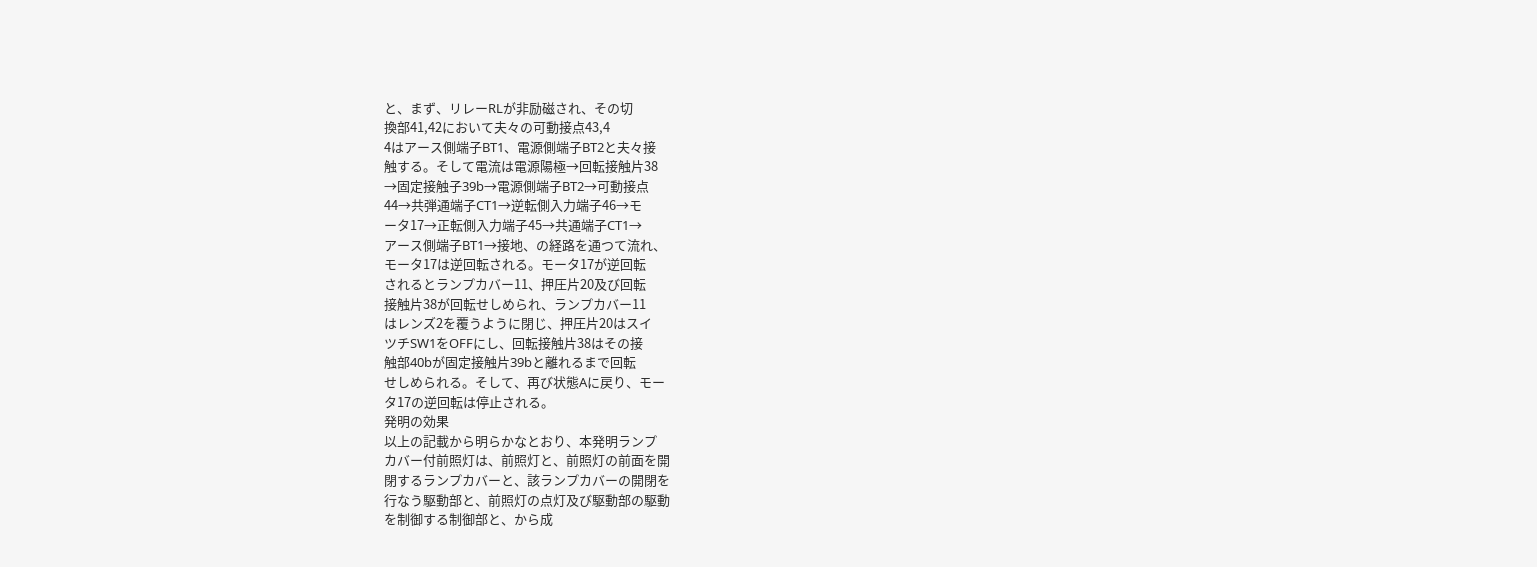と、まず、リレーRLが非励磁され、その切
換部41,42において夫々の可動接点43,4
4はアース側端子BT1、電源側端子BT2と夫々接
触する。そして電流は電源陽極→回転接触片38
→固定接触子39b→電源側端子BT2→可動接点
44→共弾通端子CT1→逆転側入力端子46→モ
ータ17→正転側入力端子45→共通端子CT1→
アース側端子BT1→接地、の経路を通つて流れ、
モータ17は逆回転される。モータ17が逆回転
されるとランプカバー11、押圧片20及び回転
接触片38が回転せしめられ、ランプカバー11
はレンズ2を覆うように閉じ、押圧片20はスイ
ツチSW1をOFFにし、回転接触片38はその接
触部40bが固定接触片39bと離れるまで回転
せしめられる。そして、再び状態Aに戻り、モー
タ17の逆回転は停止される。
発明の効果
以上の記載から明らかなとおり、本発明ランプ
カバー付前照灯は、前照灯と、前照灯の前面を開
閉するランプカバーと、該ランプカバーの開閉を
行なう駆動部と、前照灯の点灯及び駆動部の駆動
を制御する制御部と、から成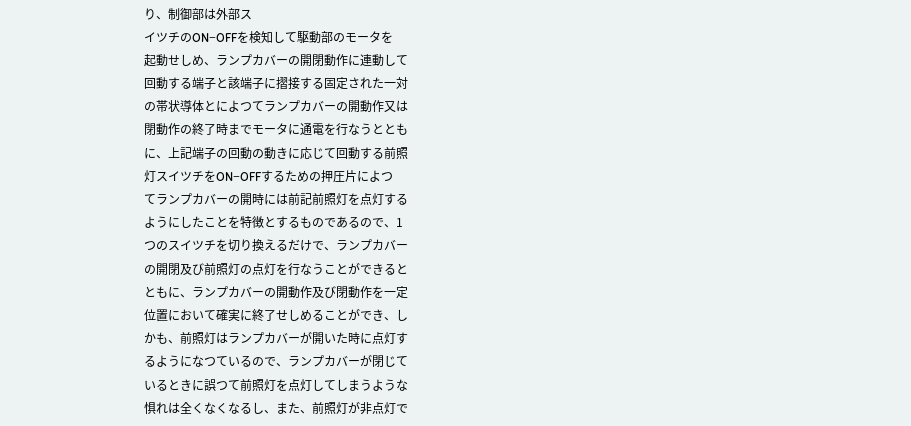り、制御部は外部ス
イツチのON−OFFを検知して駆動部のモータを
起動せしめ、ランプカバーの開閉動作に連動して
回動する端子と該端子に摺接する固定された一対
の帯状導体とによつてランプカバーの開動作又は
閉動作の終了時までモータに通電を行なうととも
に、上記端子の回動の動きに応じて回動する前照
灯スイツチをON−OFFするための押圧片によつ
てランプカバーの開時には前記前照灯を点灯する
ようにしたことを特徴とするものであるので、1
つのスイツチを切り換えるだけで、ランプカバー
の開閉及び前照灯の点灯を行なうことができると
ともに、ランプカバーの開動作及び閉動作を一定
位置において確実に終了せしめることができ、し
かも、前照灯はランプカバーが開いた時に点灯す
るようになつているので、ランプカバーが閉じて
いるときに誤つて前照灯を点灯してしまうような
惧れは全くなくなるし、また、前照灯が非点灯で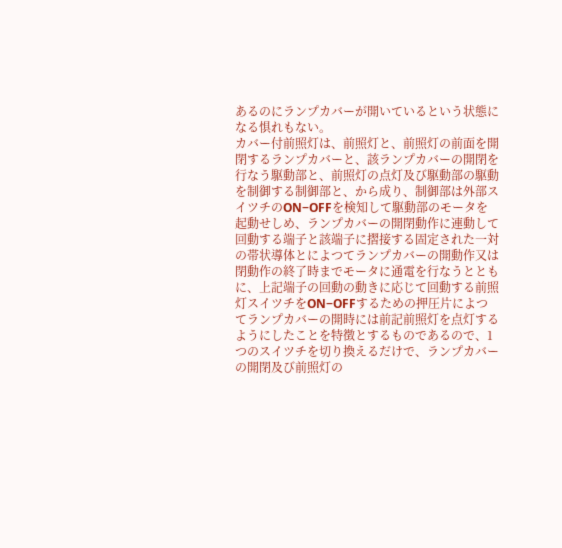あるのにランプカバーが開いているという状態に
なる惧れもない。
カバー付前照灯は、前照灯と、前照灯の前面を開
閉するランプカバーと、該ランプカバーの開閉を
行なう駆動部と、前照灯の点灯及び駆動部の駆動
を制御する制御部と、から成り、制御部は外部ス
イツチのON−OFFを検知して駆動部のモータを
起動せしめ、ランプカバーの開閉動作に連動して
回動する端子と該端子に摺接する固定された一対
の帯状導体とによつてランプカバーの開動作又は
閉動作の終了時までモータに通電を行なうととも
に、上記端子の回動の動きに応じて回動する前照
灯スイツチをON−OFFするための押圧片によつ
てランプカバーの開時には前記前照灯を点灯する
ようにしたことを特徴とするものであるので、1
つのスイツチを切り換えるだけで、ランプカバー
の開閉及び前照灯の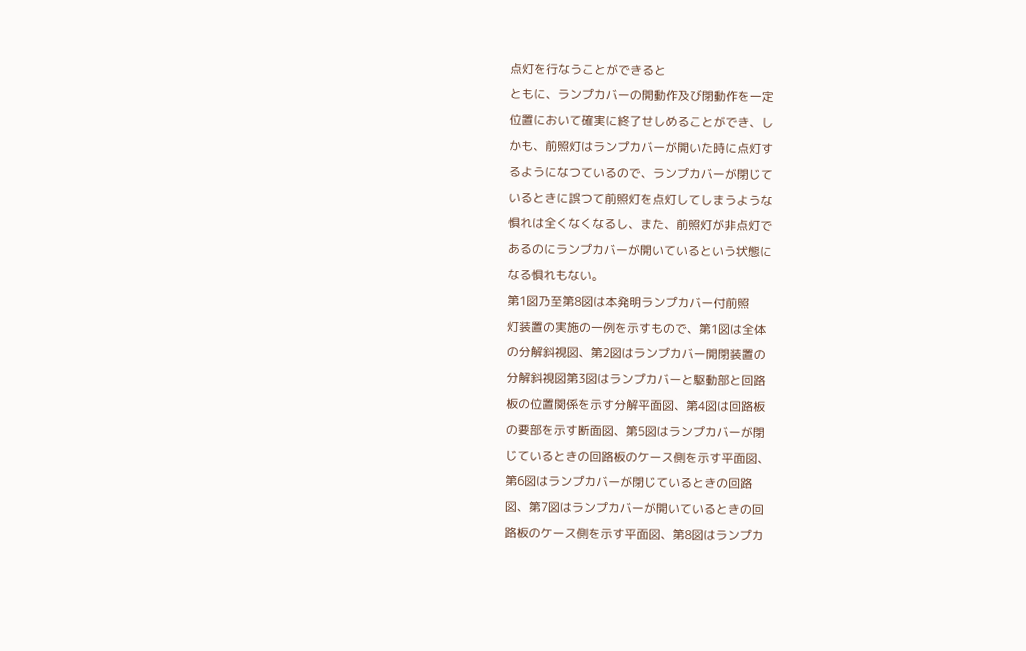点灯を行なうことができると
ともに、ランプカバーの開動作及び閉動作を一定
位置において確実に終了せしめることができ、し
かも、前照灯はランプカバーが開いた時に点灯す
るようになつているので、ランプカバーが閉じて
いるときに誤つて前照灯を点灯してしまうような
惧れは全くなくなるし、また、前照灯が非点灯で
あるのにランプカバーが開いているという状態に
なる惧れもない。
第1図乃至第8図は本発明ランプカバー付前照
灯装置の実施の一例を示すもので、第1図は全体
の分解斜視図、第2図はランプカバー開閉装置の
分解斜視図第3図はランプカバーと駆動部と回路
板の位置関係を示す分解平面図、第4図は回路板
の要部を示す断面図、第5図はランプカバーが閉
じているときの回路板のケース側を示す平面図、
第6図はランプカバーが閉じているときの回路
図、第7図はランプカバーが開いているときの回
路板のケース側を示す平面図、第8図はランプカ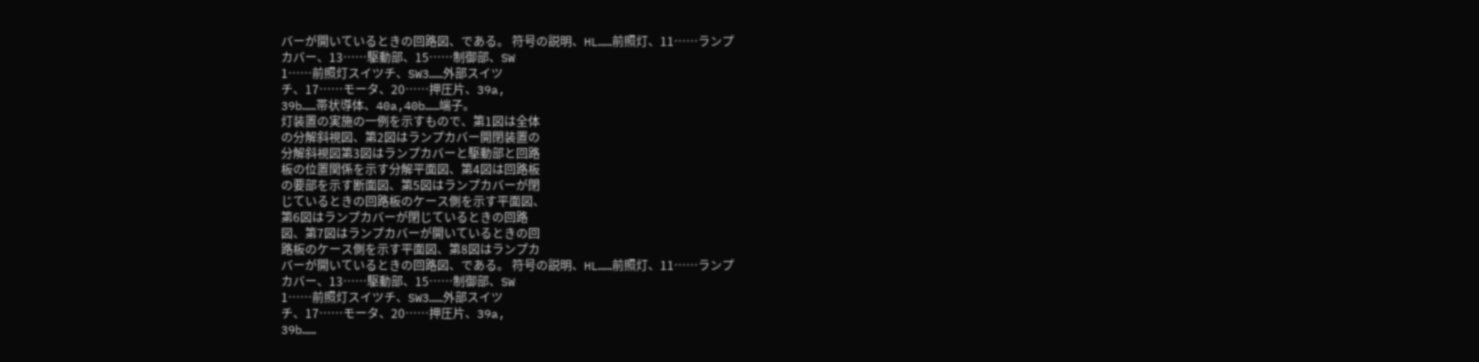バーが開いているときの回路図、である。 符号の説明、HL……前照灯、11……ランプ
カバー、13……駆動部、15……制御部、SW
1……前照灯スイツチ、SW3……外部スイツ
チ、17……モータ、20……押圧片、39a,
39b……帯状導体、40a,40b……端子。
灯装置の実施の一例を示すもので、第1図は全体
の分解斜視図、第2図はランプカバー開閉装置の
分解斜視図第3図はランプカバーと駆動部と回路
板の位置関係を示す分解平面図、第4図は回路板
の要部を示す断面図、第5図はランプカバーが閉
じているときの回路板のケース側を示す平面図、
第6図はランプカバーが閉じているときの回路
図、第7図はランプカバーが開いているときの回
路板のケース側を示す平面図、第8図はランプカ
バーが開いているときの回路図、である。 符号の説明、HL……前照灯、11……ランプ
カバー、13……駆動部、15……制御部、SW
1……前照灯スイツチ、SW3……外部スイツ
チ、17……モータ、20……押圧片、39a,
39b……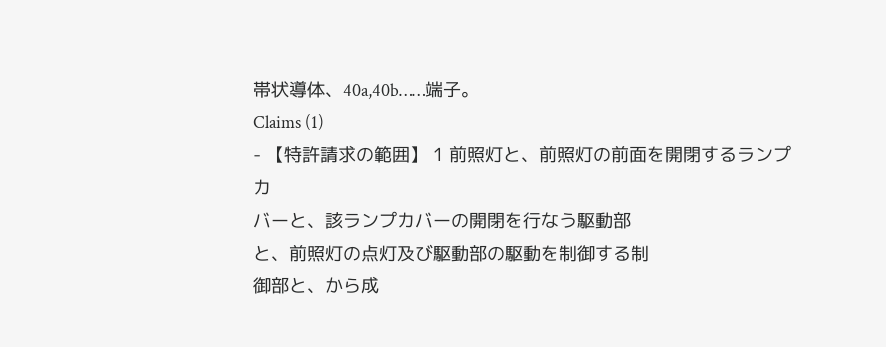帯状導体、40a,40b……端子。
Claims (1)
- 【特許請求の範囲】 1 前照灯と、前照灯の前面を開閉するランプカ
バーと、該ランプカバーの開閉を行なう駆動部
と、前照灯の点灯及び駆動部の駆動を制御する制
御部と、から成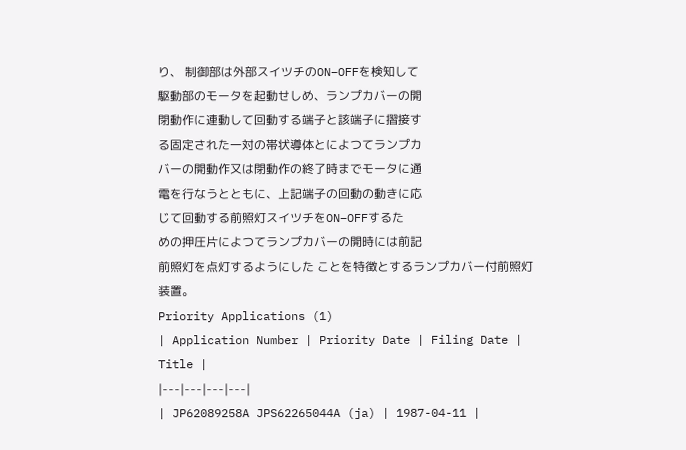り、 制御部は外部スイツチのON−OFFを検知して
駆動部のモータを起動せしめ、ランプカバーの開
閉動作に連動して回動する端子と該端子に摺接す
る固定された一対の帯状導体とによつてランプカ
バーの開動作又は閉動作の終了時までモータに通
電を行なうとともに、上記端子の回動の動きに応
じて回動する前照灯スイツチをON−OFFするた
めの押圧片によつてランプカバーの開時には前記
前照灯を点灯するようにした ことを特徴とするランプカバー付前照灯装置。
Priority Applications (1)
| Application Number | Priority Date | Filing Date | Title |
|---|---|---|---|
| JP62089258A JPS62265044A (ja) | 1987-04-11 |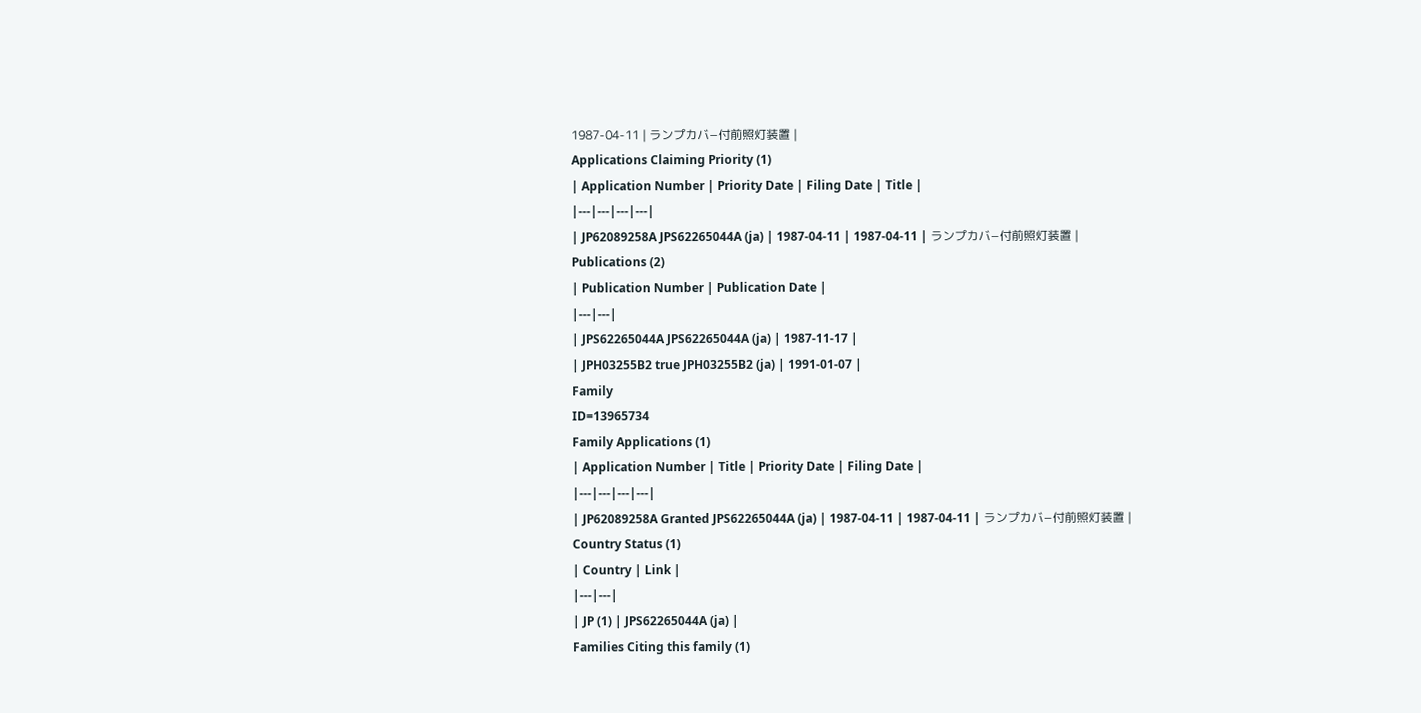1987-04-11 | ランプカバ−付前照灯装置 |
Applications Claiming Priority (1)
| Application Number | Priority Date | Filing Date | Title |
|---|---|---|---|
| JP62089258A JPS62265044A (ja) | 1987-04-11 | 1987-04-11 | ランプカバ−付前照灯装置 |
Publications (2)
| Publication Number | Publication Date |
|---|---|
| JPS62265044A JPS62265044A (ja) | 1987-11-17 |
| JPH03255B2 true JPH03255B2 (ja) | 1991-01-07 |
Family
ID=13965734
Family Applications (1)
| Application Number | Title | Priority Date | Filing Date |
|---|---|---|---|
| JP62089258A Granted JPS62265044A (ja) | 1987-04-11 | 1987-04-11 | ランプカバ−付前照灯装置 |
Country Status (1)
| Country | Link |
|---|---|
| JP (1) | JPS62265044A (ja) |
Families Citing this family (1)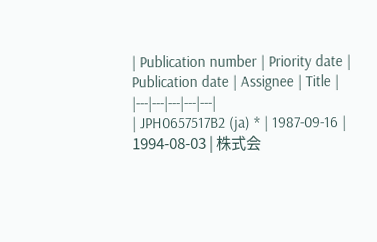| Publication number | Priority date | Publication date | Assignee | Title |
|---|---|---|---|---|
| JPH0657517B2 (ja) * | 1987-09-16 | 1994-08-03 | 株式会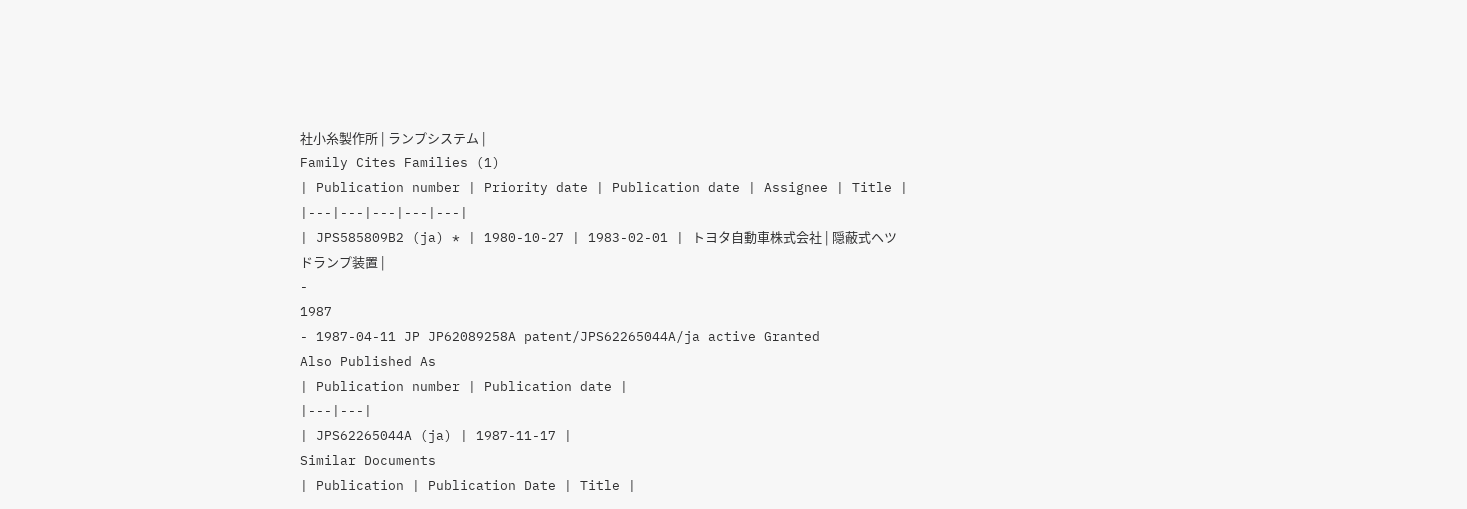社小糸製作所 | ランプシステム |
Family Cites Families (1)
| Publication number | Priority date | Publication date | Assignee | Title |
|---|---|---|---|---|
| JPS585809B2 (ja) * | 1980-10-27 | 1983-02-01 | トヨタ自動車株式会社 | 隠蔽式ヘツドランプ装置 |
-
1987
- 1987-04-11 JP JP62089258A patent/JPS62265044A/ja active Granted
Also Published As
| Publication number | Publication date |
|---|---|
| JPS62265044A (ja) | 1987-11-17 |
Similar Documents
| Publication | Publication Date | Title |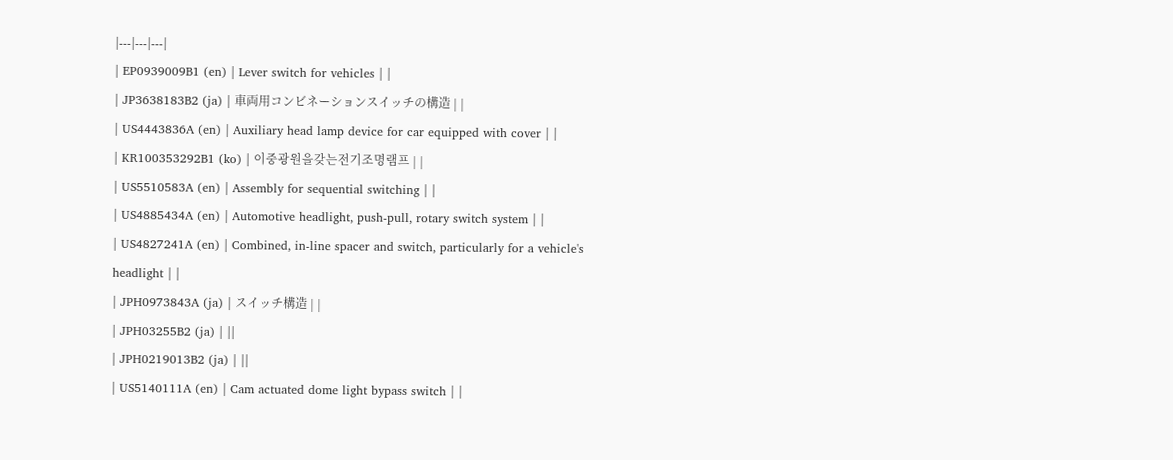|---|---|---|
| EP0939009B1 (en) | Lever switch for vehicles | |
| JP3638183B2 (ja) | 車両用コンビネーションスイッチの構造 | |
| US4443836A (en) | Auxiliary head lamp device for car equipped with cover | |
| KR100353292B1 (ko) | 이중광원을갖는전기조명램프 | |
| US5510583A (en) | Assembly for sequential switching | |
| US4885434A (en) | Automotive headlight, push-pull, rotary switch system | |
| US4827241A (en) | Combined, in-line spacer and switch, particularly for a vehicle's headlight | |
| JPH0973843A (ja) | スイッチ構造 | |
| JPH03255B2 (ja) | ||
| JPH0219013B2 (ja) | ||
| US5140111A (en) | Cam actuated dome light bypass switch | |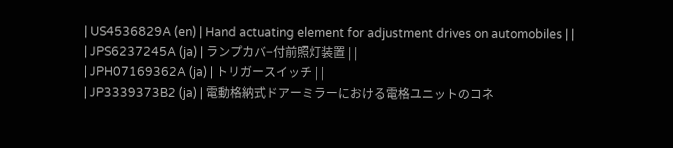| US4536829A (en) | Hand actuating element for adjustment drives on automobiles | |
| JPS6237245A (ja) | ランプカバ−付前照灯装置 | |
| JPH07169362A (ja) | トリガースイッチ | |
| JP3339373B2 (ja) | 電動格納式ドアーミラーにおける電格ユニットのコネ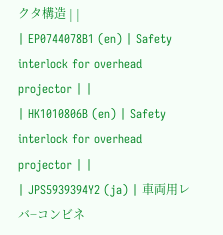クタ構造 | |
| EP0744078B1 (en) | Safety interlock for overhead projector | |
| HK1010806B (en) | Safety interlock for overhead projector | |
| JPS5939394Y2 (ja) | 車両用レバ−コンビネ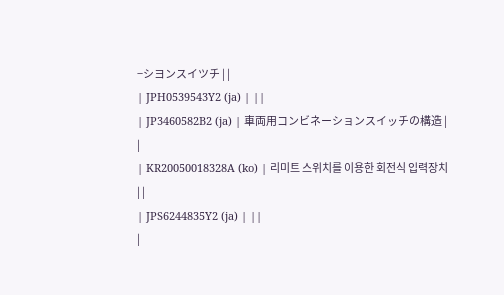−シヨンスイツチ | |
| JPH0539543Y2 (ja) | ||
| JP3460582B2 (ja) | 車両用コンビネーションスイッチの構造 | |
| KR20050018328A (ko) | 리미트 스위치를 이용한 회전식 입력장치 | |
| JPS6244835Y2 (ja) | ||
|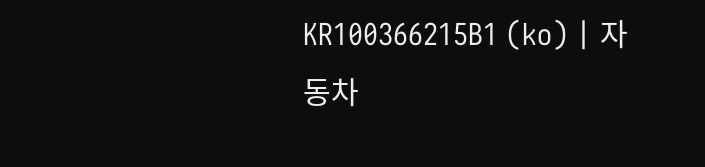KR100366215B1 (ko) | 자동차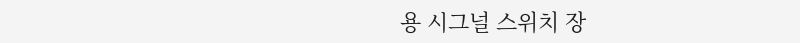용 시그널 스위치 장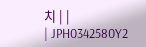치 | |
| JPH0342580Y2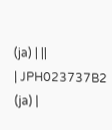(ja) | ||
| JPH023737B2 (ja) |